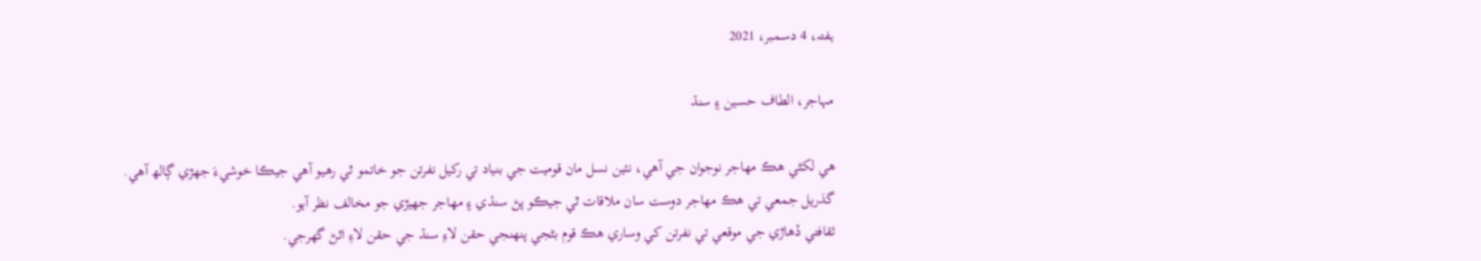ہفتہ، 4 دسمبر، 2021

مہاجر، الطاف حسين ۽ سنڌ

ھي لکڻي ھڪ مھاجر نوجوان جي آھي، نئين نسل مان قوميت جي بنياد تي رکيل نفرتن جو خاتمو ٿي رھيو آھي جيڪا خوشيءَ جھڙي ڳالھ آھي.
گذريل جمعي تي ھڪ مھاجر دوست سان ملاقات ٿي جيڪو پڻ سنڌي ۽ مھاجر جھيڙي جو مخالف نظر آيو.
ثقافتي ڏھاڙي جي موقعي تي نفرتن کي وساري ھڪ قوم بڻجي پنھنجي حقن لاءِ سنڌ جي حقن لاءِ اٿڻ گھرجي.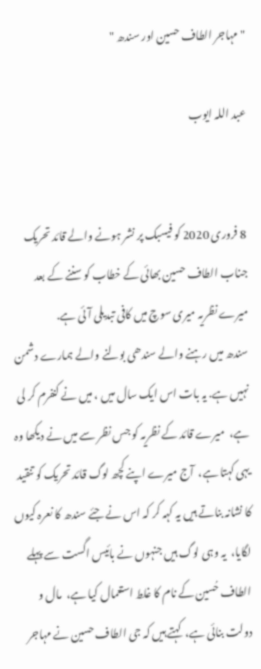" مہاجر الطاف حسین اور سندھ "

عبد اللہ ايوب


8 فروری 2020 کو فیسبک پر نشر ہونے والے قائد تحریک جناب الطاف حسین بھائی کے خطاب کو سننے کے بعد میرے نظریہ میری سوچ میں کافی تبدیلی آئی ہے.
سندھ میں رہنے والے سندھی بولنے والے ہمارے دشمن نہیں ہے. یہ بات اس ایک سال میں ، میں نے کنفرم کر لی ہے،  میرے قائد کے نظریہ کو جس نظر سے میں نے دیکھا وہ یہی کہتا ہے،  آج میرے اپنے کچھ لوگ قائد تحریک کو تنقید کا نشانہ بناتے ہیں یہ کہہ کر کہ اس نے جئے سندھ کا نعرہ کیوں لگایا،  یہ وہی لوگ ہیں جنہوں نے بائیس اگست سے پہلے الطاف حُسین کے نام کا غلط استعمال کیا ہے،  مال و دولت بنائی ہے،  کہتے ہیں کہ جی الطاف حسین نے مہاجر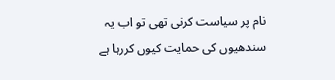نام پر سیاست کرنی تھی تو اب یہ سندھیوں کی حمایت کیوں کررہا ہے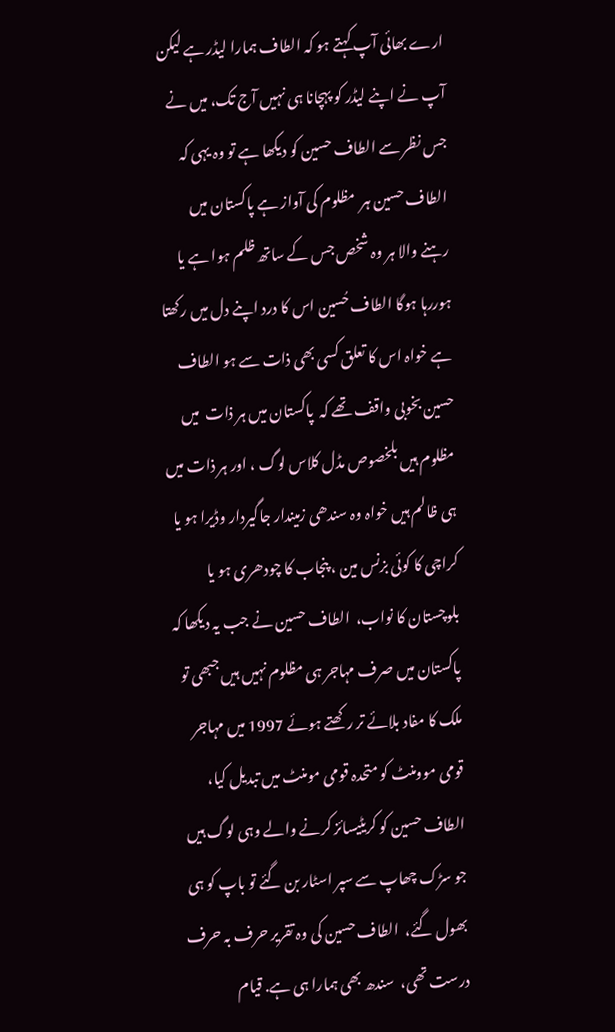ارے بھائی آپ کہتے ہو کہ الطاف ہمارا لیڈر ہے لیکن آپ نے اپنے لیڈر کو پہچانا ہی نہیں آج تک، میں نے جس نظر سے الطاف حسین کو دیکھا ہے تو وہ یہی کہ  الطاف حسین ہر  مظلوم کی آواز ہے پاکستان میں رہنے والا ہر وہ شخص جس کے ساتھ ظلم ہوا ہے یا ہوررہا ہوگا الطاف حُسین اس کا درد اپنے دل میں رکھتا ہے خواہ اس کا تعلق کسی بھی ذات سے ہو الطاف حسین بخوبی واقف تھے کہ  پاکستان میں ہر ذات  میں مظلوم ہیں بلخصوص مڈل کلاس لوگ ، اور ہر ذات میں ہی ظالم ہیں خواہ وہ سندھی زمیندار جاگیردار وڈیرا ہو یا کراچی کا کوئی بزنس مین ، پنجاب کا چودھری ہو یا بلوچستان کا نواب،  الطاف حسین نے جب یہ دیکھا کہ پاکستان میں صرف مہاجر ہی مظلوم نہیں ہیں جبھی تو ملک کا مفاد بلائے تر رکھتے ہوئے 1997 میں مہاجر قومی موومنٹ کو متحدہ قومی مومنٹ میں تبدیل کیا،  الطاف حسین کو کریٹیسائز کرنے والے وہی لوگ ہیں جو سڑک چھاپ سے سپر اسٹار بن گئے تو باپ کو ہی بھول گئے،  الطاف حسین کی وہ تقریر حرف بہ حرف درست تھی،  سندھ بھی ہمارا ہی ہے. قیام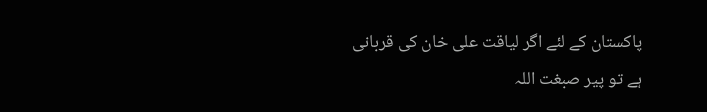پاکستان کے لئے اگر لیاقت علی خان کی قربانی ہے تو پیر صبغت اللہ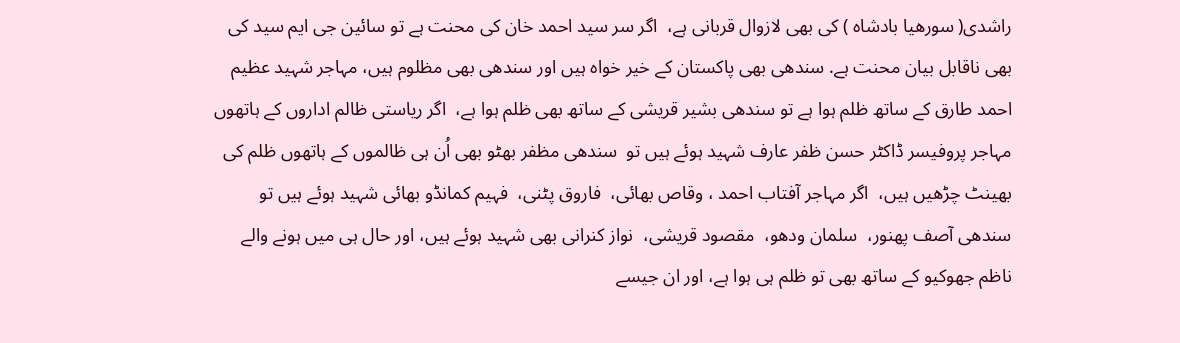راشدی( سورھیا بادشاہ ) کی بھی لازوال قربانی ہے،  اگر سر سید احمد خان کی محنت ہے تو سائین جی ایم سید کی بھی ناقابل بیان محنت ہے. سندھی بھی پاکستان کے خیر خواہ ہیں اور سندھی بھی مظلوم ہیں، مہاجر شہید عظیم احمد طارق کے ساتھ ظلم ہوا ہے تو سندھی بشیر قریشی کے ساتھ بھی ظلم ہوا ہے،  اگر ریاستی ظالم اداروں کے ہاتھوں مہاجر پروفیسر ڈاکٹر حسن ظفر عارف شہید ہوئے ہیں تو  سندھی مظفر بھٹو بھی اُن ہی ظالموں کے ہاتھوں ظلم کی بھینٹ چڑھیں ہیں،  اگر مہاجر آفتاب احمد ، وقاص بھائی،  فاروق پٹنی،  فہیم کمانڈو بھائی شہید ہوئے ہیں تو سندھی آصف پھنور،  سلمان ودھو،  مقصود قریشی،  نواز کنرانی بھی شہید ہوئے ہیں، اور حال ہی میں ہونے والے ناظم جھوکیو کے ساتھ بھی تو ظلم ہی ہوا ہے، اور ان جیسے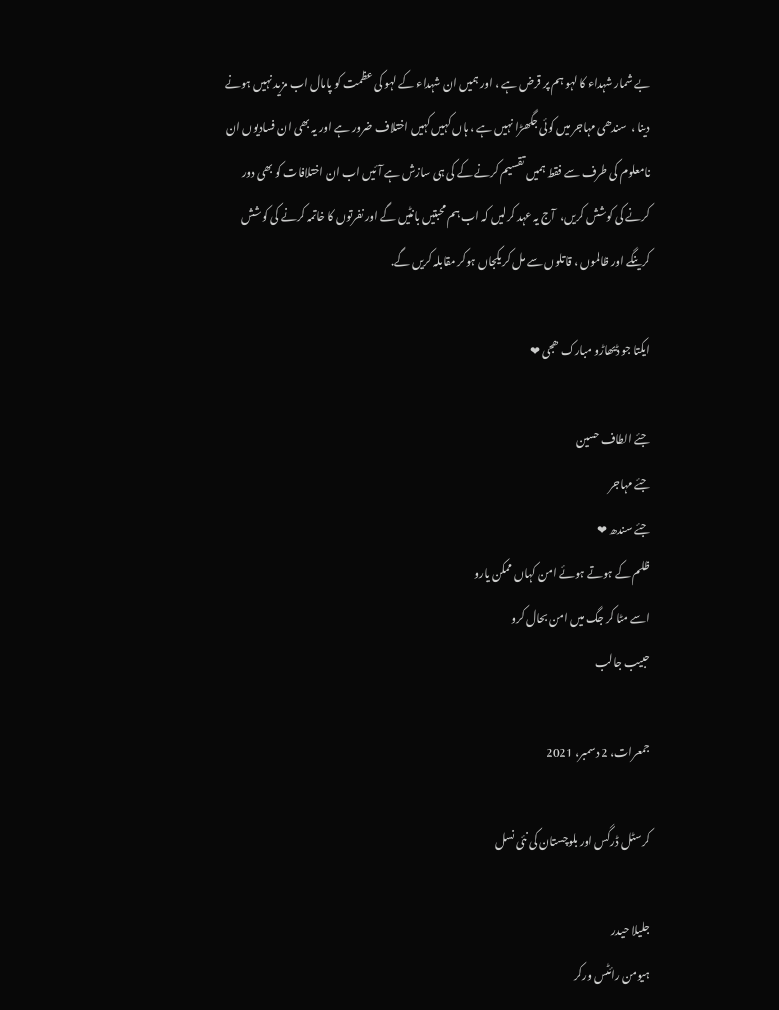بے شمار شہداء کا لہو ہم پر قرض ہے ، اور ہمیں ان شہداء کے لہو کی عظمت کو پامال اب مزید نہیں ہونے دینا ،  سندھی مہاجر میں کوئی جگھڑا نہیں ہے ، ہاں کہیں کہیں اختلاف ضرور ہے اور یہ بھی ان فسادیوں ان نامعلوم کی طرف سے فقط ہمیں تقسیم کرنے کے کی ہی سازش ہے آئیں اب ان اختلافات کو بھی دور کرنے کی کوشش کریں،  آج یہ عہد کرلیں کہ اب ہم محبتیں بانٹیں گے اور نفرتوں کا خاتمہ کرنے کی کوشش کرینگے اور ظالموں ، قاتلوں سے مل کر یکجاں ہوکر مقابلہ کریں گے.

ایکتا جو ڈیھاڑو مبارک ھجی ❤

جئے الطاف حسین
جئے مہاجر
جئے سندھ ❤
ظلم کے ہوتے ہوئے امن کہاں ممکن یارو
اسے مٹا کر جگ میں امن بحال کرو
حبیب جالب

جمعرات، 2 دسمبر، 2021

کرسٹل ڈرگس اور بلوچستان کی نئی نسل

جلیلا حیدر
ہیومن رائٹس ورکر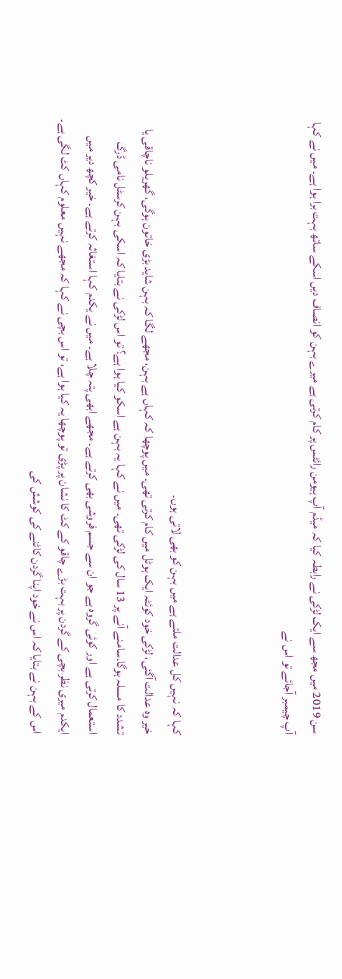سن 2019 میں مجھ سے ایک لڑکی نے رابطہ کیا کہ میڈم آپ ہیومن رائٹس پر کام کرتی ہے میرے بہن کو انصاف دیں اسکے ساتھ بہت برا ہوا ہے۔ میں نے کہا آپ چیمبر آجائے تو اس نے



کہا کہ نہیں کل عدالت ملتے ہے میں بہن کو بھی لاتی ہوں۔
خیر وہ عدالت آگئی، لڑکی خود کوئٹہ ایک ہوٹل میں کام کرتی تھی۔ میں پوچھا کہ کہاں ہے بہن، مجھے لگا کہ بہن شاید بڑی خاتون ہوگی، گھریلو ناچاقی یا تشدد کا مسلہ ہوگا۔سامنے آنے پر 13 سال کی لڑکی تھی۔ میں نے کہا یہ بہن ہے اسکو کیا ہوا ہے؟ تو اس لڑکی نے بتایا کہ اسکی بہن کرسٹل نامی ڈرگ استعمال کرتی ہے اور کوئی گروہ ہے جو ان سے جسم فروشی بھی کرتے ہے۔ مجھے ابھی پتہ چلا ہے۔ میں نے یکدم کہا استغاثہ کرتے ہے۔ خیر کچھ دیر میں ایکدم میری نظر بچی کے گردن پر بہت بڑے چاقو کے کٹ کا نشان پر پڑی تو پوچھا یہ کیا ہوا ہے، تو اس بچی نے کہا کہ مجھے نہیں معلوم کہاں کٹ لگی ہے۔ اس کے بہن نے بتایا کہ اس نے خود اپنا گردن کاٹنے کی کوشش کی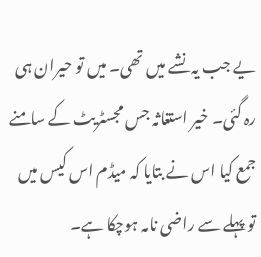یے جب یہ نشے میں تھی۔ میں تو حیران ہی رہ گئی۔ خیر استغاثہ جس مجسٹریٹ کے سامنے جمع کیا اس نے بتایا کہ میڈم اس کیس میں تو پہلے سے راضی نامہ ہوچکا ہے۔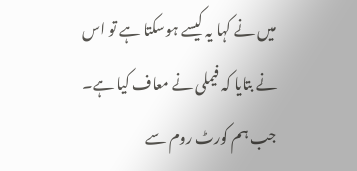میں نے کہا یہ کیسے ہوسکتا ہے تو اس نے بتایا کہ فیملی نے معاف کیا ہے۔ جب ہم کورٹ روم سے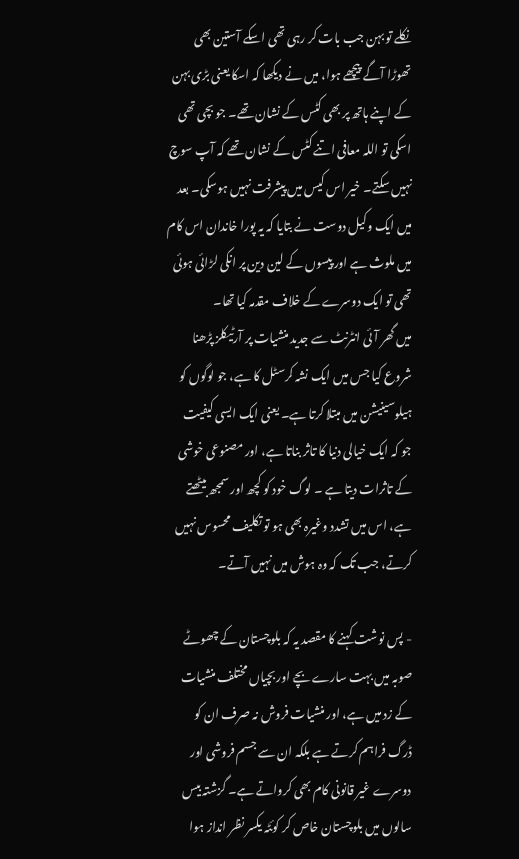نکلے تو بہن جب بات کر رہی تھی اسکے آستین بھی تھوڑا آگے پیچھے ہوا، میں نے دیکھا کہ اسکا یعنی بڑی بہن کے اپنے ہاتھ پر بھی کٹس کے نشان تھے۔ جو بچی تھی اسکی تو اللہ معافی اتنے کٹس کے نشان تھے کہ آپ سوچ نہیں سکتے۔ خیر اس کیس میں پیشرفت نہیں ہوسکی۔ بعد میں ایک وکیل دوست نے بتایا کہ یہ پورا خاندان اس کام میں ملوث ہے اور پیسوں کے لین دین پر انکی لڑائی ہوئی تھی تو ایک دوسرے کے خلاف مقدمہ کیا تھا۔
میں گھر آئی انٹرنٹ سے جدید منشیات پر آرٹیکلز پڑھنا شروع کیا جس میں ایک نشہ کرسٹل کا ہے، جو لوگوں کو ہیلوسینیشن میں مبتلا کرتا ہے۔ یعنی ایک ایسی کیفیت جو کہ ایک خیالی دنیا کا تاثر بناتا ہے، اور مصنوعی خوشی کے تاثرات دیتا ہے ۔ لوگ خود کو کچھ اور سمجھ بیٹھتے ہے، اس میں تشدد وغیرہ بھی ہو تو تکلیف محسوس نہیں کرتے، جب تک کہ وہ ہوش میں نہیں آتے۔

- پس نوشت کہنے کا مقصد یہ کہ بلوچستان کے چھوٹے صوبہ میں بہت سارے بچے اور بچیاں مختلف منشیات کے زد میں ہے، اور منشیات فروش نہ صرف ان کو ڈرگ فراہم کرتے ہے بلکہ ان سے جسم فروشی اور دوسرے غیر قانونی کام بھی کرواتے ہے۔ گزشتہ بیس سالوں میں بلوچستان خاص کر کوئٹہ یکسر نظر انداز ہوا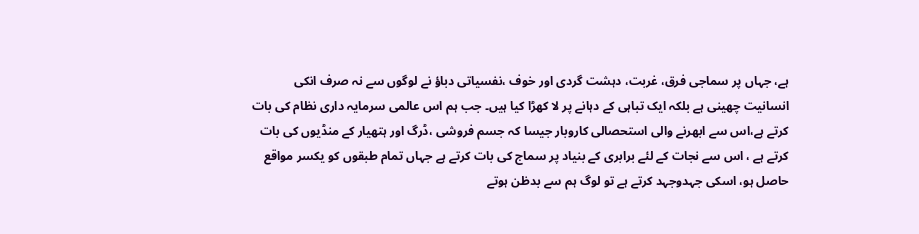ہے، جہاں پر سماجی فرق، غربت، دہشت گردی اور خوف ،نفسیاتی دباؤ نے لوگوں سے نہ صرف انکی انسانیت چھینی ہے بلکہ ایک تباہی کے دہانے پر لا کھڑا کیا ہیں۔ جب ہم اس عالمی سرمایہ داری نظام کی بات کرتے ہے،اس سے ابھرنے والی استحصالی کاروبار جیسا کہ جسم فروشی ،ڈرگ اور ہتھیار کے منڈیوں کی بات کرتے ہے ، اس سے نجات کے لئے برابری کے بنیاد پر سماج کی بات کرتے ہے جہاں تمام طبقوں کو یکسر مواقع حاصل ہو، اسکی جہدوجہد کرتے ہے تو لوگ ہم سے بدظن ہوتے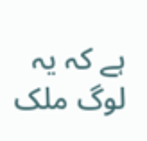ہے کہ یہ لوگ ملک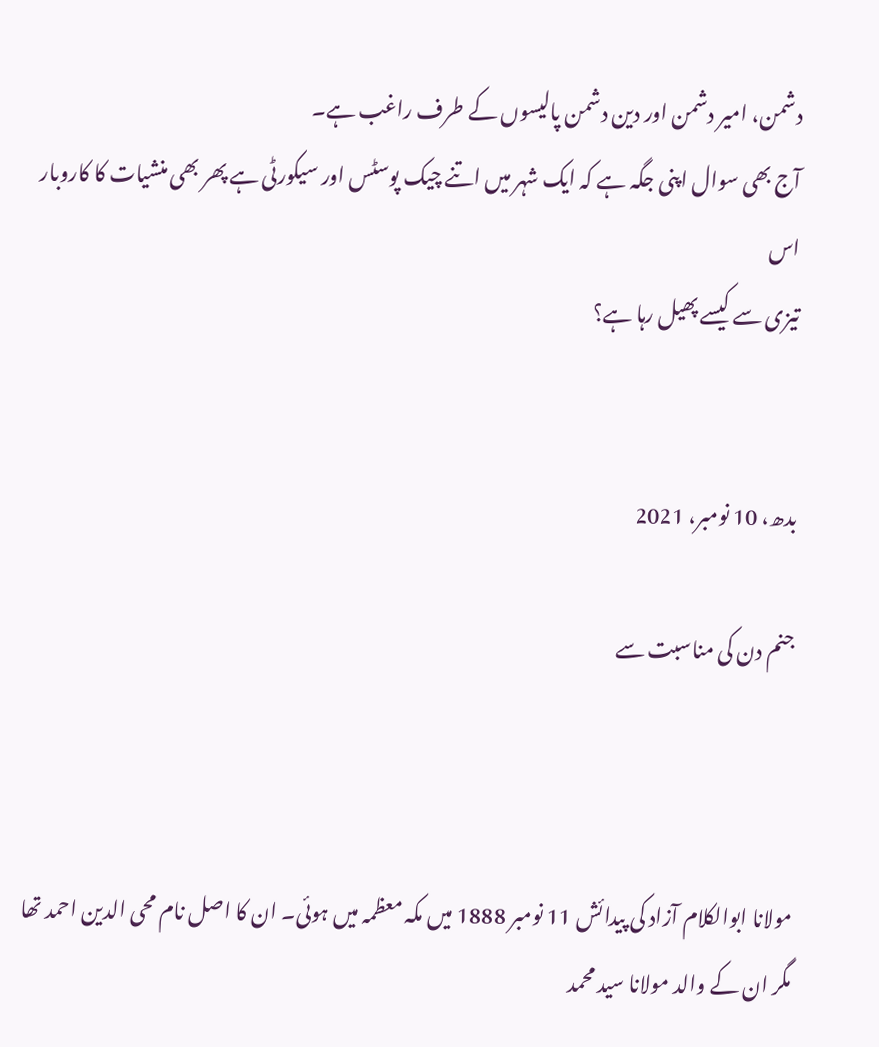دشمن، امیر دشمن اور دین دشمن پالیسوں کے طرف راغب ہے۔
آج بھی سوال اپنی جگہ ہے کہ ایک شہر میں اتنے چیک پوسٹس اور سیکورٹی ہے پھر بھی منشیات کا کاروبار اس
تیزی سے کیسے پھیل رہا ہے؟


بدھ، 10 نومبر، 2021

جنم دن کی مناسبت سے



مولانا ابوالکلام آزاد کی پیدائش 11 نومبر 1888 میں مکہ معظمہ میں ہوئی۔ ان کا اصل نام محی الدین احمد تھا مگر ان کے والد مولانا سید محمد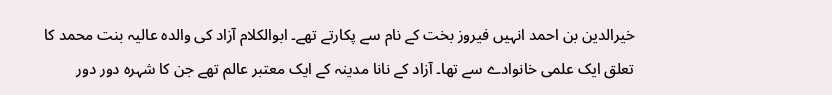خیرالدین بن احمد انہیں فیروز بخت کے نام سے پکارتے تھے۔ ابوالکلام آزاد کی والدہ عالیہ بنت محمد کا تعلق ایک علمی خانوادے سے تھا۔ آزاد کے نانا مدینہ کے ایک معتبر عالم تھے جن کا شہرہ دور دور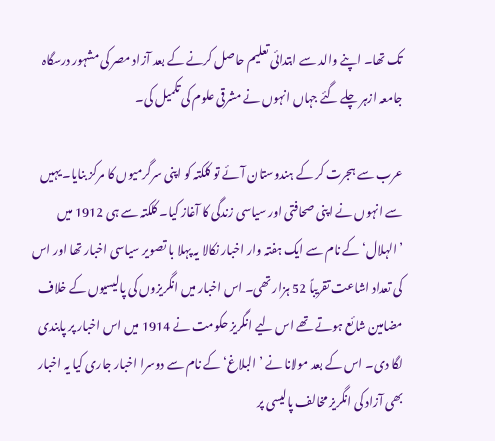تک تھا۔ اپنے والد سے ابتدائی تعلیم حاصل کرنے کے بعد آزاد مصر کی مشہور درسگاہ جامعہ ازہر چلے گئے جہاں انہوں نے مشرقی علوم کی تکمیل کی۔

عرب سے ہجرت کر کے ہندوستان آئے تو کلکتہ کو اپنی سرگرمیوں کا مرکز بنایا۔ یہیں سے انہوں نے اپنی صحافتی اور سیاسی زندگی کا آغاز کیا۔ کلکتہ سے ہی 1912 میں ’الہلال‘ کے نام سے ایک ہفتہ وار اخبار نکالا یہ پہلا با تصویر سیاسی اخبار تھا اور اس کی تعداد اشاعت تقریباً 52 ہزار تھی۔ اس اخبار میں انگریزوں کی پالیسیوں کے خلاف مضامین شائع ہوتے تھے اس لیے انگریز حکومت نے 1914 میں اس اخبار پر پابندی لگا دی۔ اس کے بعد مولانا نے ’البلاغ‘ کے نام سے دوسرا اخبار جاری کیا یہ اخبار بھی آزاد کی انگریز مخالف پالیسی پر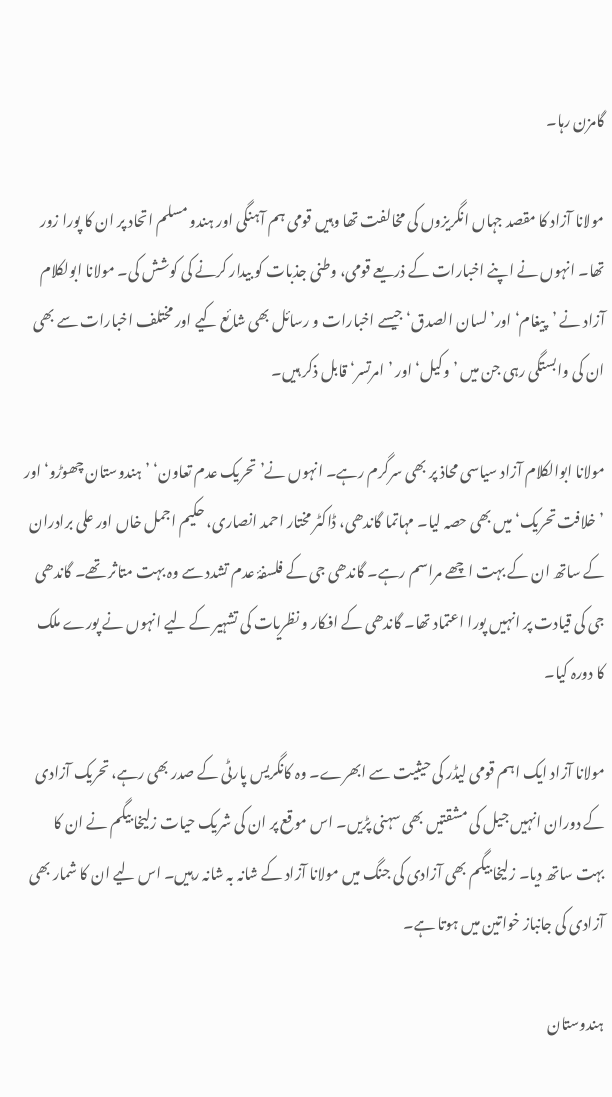گامزن رہا۔

مولانا آزاد کا مقصد جہاں انگریزوں کی مخالفت تھا وہیں قومی ہم آہنگی اور ہندو مسلم اتحاد پر ان کا پورا زور تھا۔ انہوں نے اپنے اخبارات کے ذریعے قومی، وطنی جذبات کو بیدار کرنے کی کوشش کی۔ مولانا ابولکلام آزاد نے ’پیغام‘ اور’لسان الصدق‘جیسے اخبارات و رسائل بھی شائع کیے اور مختلف اخبارات سے بھی ان کی وابستگی رہی جن میں ’وکیل‘ اور ’امرتسر‘ قابل ذکر ہیں۔

مولانا ابوالکلام آزاد سیاسی محاذ پر بھی سرگرم رہے۔ انہوں نے’تحریک عدم تعاون‘ ’ہندوستان چھوڑو‘ اور ’خلافت تحریک‘ میں بھی حصہ لیا۔ مہاتما گاندھی، ڈاکٹر مختار احمد انصاری، حکیم اجمل خاں اور علی برادران کے ساتھ ان کے بہت اچھے مراسم رہے۔ گاندھی جی کے فلسفۂ عدم تشدد سے وہ بہت متاثر تھے۔ گاندھی جی کی قیادت پر انہیں پورا اعتماد تھا۔ گاندھی کے افکار و نظریات کی تشہیر کے لیے انہوں نے پورے ملک کا دورہ کیا۔

مولانا آزاد ایک اہم قومی لیڈر کی حیثیت سے ابھرے۔ وہ کانگریس پارٹی کے صدر بھی رہے، تحریک آزادی کے دوران انہیں جیل کی مشقتیں بھی سہنی پڑیں۔ اس موقع پر ان کی شریک حیات زلیخا بیگم نے ان کا بہت ساتھ دیا۔ زلیخا بیگم بھی آزادی کی جنگ میں مولانا آزاد کے شانہ بہ شانہ رہیں۔ اس لیے ان کا شمار بھی آزادی کی جانباز خواتین میں ہوتا ہے۔

ہندوستان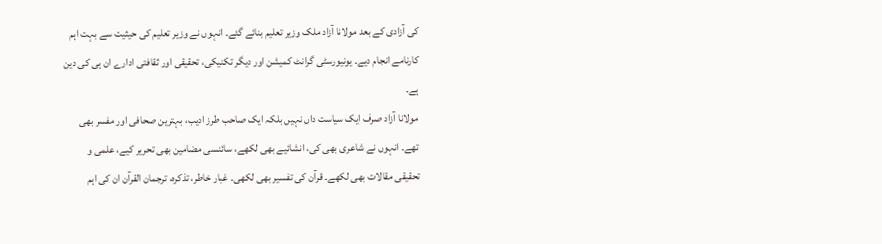کی آزادی کے بعد مولانا آزاد ملک وزیر تعلیم بنائے گئے۔ انہوں نے وزیر تعلیم کی حیثیت سے بہت اہم کارنامے انجام دیے۔ یونیورسٹی گرانٹ کمیشن اور دیگر تکنیکی، تحقیقی اور ثقافتی ادارے ان ہی کی دین ہے۔
مولانا آزاد صرف ایک سیاست داں نہیں بلکہ ایک صاحب طرز ادیب، بہترین صحافی اور مفسر بھی تھے۔ انہوں نے شاعری بھی کی، انشائیے بھی لکھے، سائنسی مضامین بھی تحریر کیے، علمی و تحقیقی مقالات بھی لکھے۔ قرآن کی تفسیر بھی لکھی۔ غبار خاطر، تذکرہ، ترجمان القرآن ان کی اہم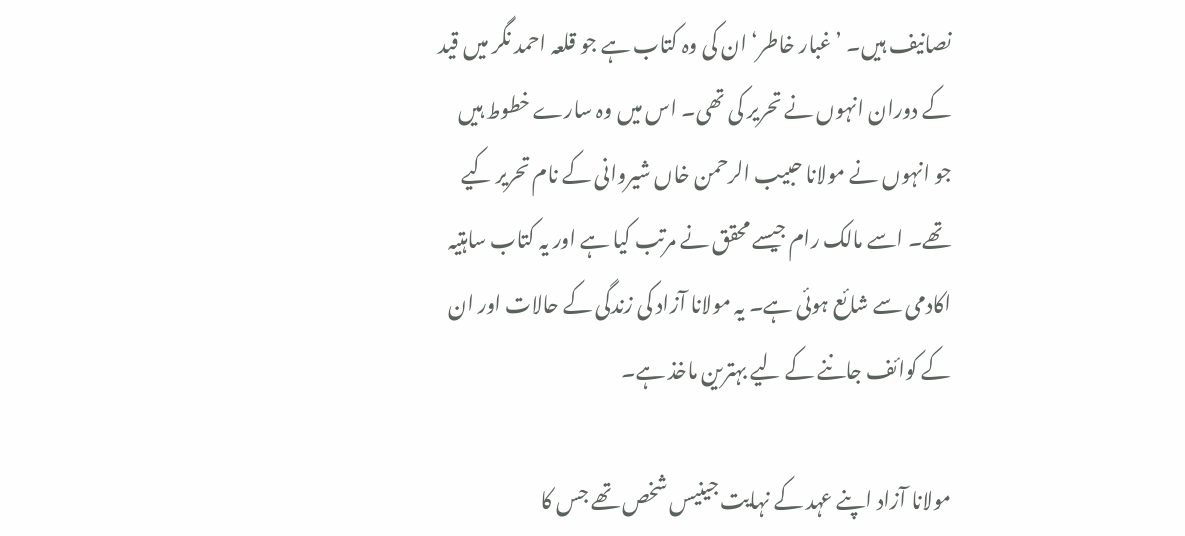نصانیف ہیں۔ ’غبار خاطر‘ ان کی وہ کتاب ہے جو قلعہ احمد نگر میں قید کے دوران انہوں نے تحریر کی تھی۔ اس میں وہ سارے خطوط ہیں جو انہوں نے مولانا حبیب الرحمن خاں شیروانی کے نام تحریر کیے تھے۔ اسے مالک رام جیسے محقق نے مرتب کیا ہے اور یہ کتاب ساہتیہ اکادمی سے شائع ہوئی ہے۔ یہ مولانا آزاد کی زندگی کے حالات اور ان کے کوائف جاننے کے لیے بہترین ماخذ ہے۔

مولانا آزاد اپنے عہد کے نہایت جینیس شخص تھے جس کا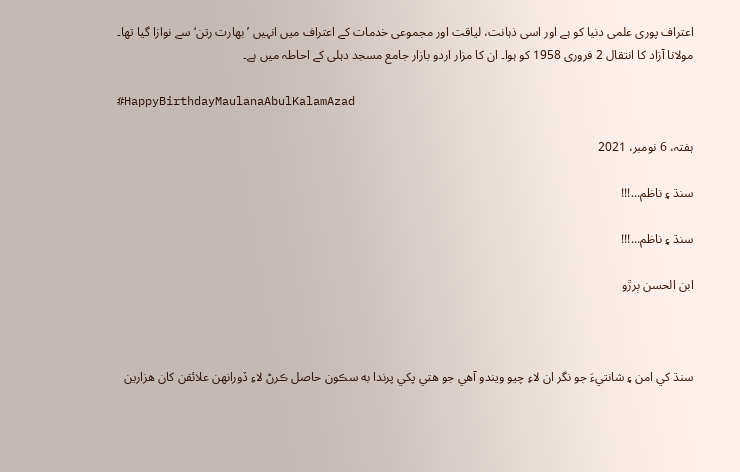اعتراف پوری علمی دنیا کو ہے اور اسی ذہانت، لیاقت اور مجموعی خدمات کے اعتراف میں انہیں ’بھارت رتن‘سے نوازا گیا تھا۔
مولانا آزاد کا انتقال 2 فروری 1958 کو ہوا۔ ان کا مزار اردو بازار جامع مسجد دہلی کے احاطہ میں ہے۔

#HappyBirthdayMaulanaAbulKalamAzad

ہفتہ، 6 نومبر، 2021

سنڌ ۽ ناظم...!!!

سنڌ ۽ ناظم...!!!

ابن الحسن ٻرڙو



سنڌ کي امن ۽ شانتيءَ جو نگر ان لاءِ چيو ويندو آھي جو ھتي پکي پرندا به سڪون حاصل ڪرڻ لاءِ ڏورانھن علائقن کان ھزارين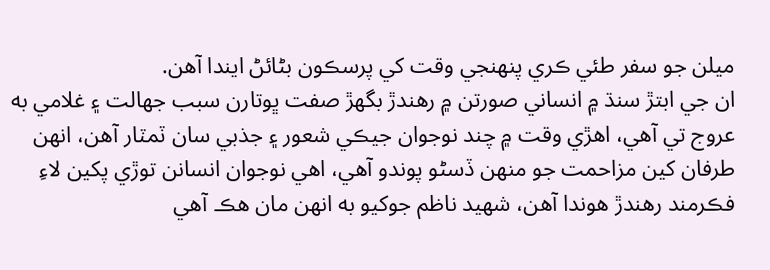ميلن جو سفر طئي ڪري پنھنجي وقت کي پرسڪون بڻائڻ ايندا آھن.
ان جي ابتڙ سنڌ ۾ انساني صورتن ۾ رھندڙ بگھڙ صفت ڀوتارن سبب جھالت ۽ غلامي به عروج تي آهي، اھڙي وقت ۾ چند نوجوان جيڪي شعور ۽ جذبي سان ٽمٽار آھن، انھن طرفان کين مزاحمت جو منھن ڏسڻو پوندو آھي، اھي نوجوان انسانن توڙي پکين لاءِ فڪرمند رھندڙ ھوندا آھن، شھيد ناظم جوکيو به انھن مان ھڪ آھي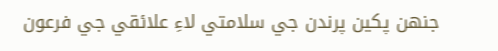جنھن پکين پرندن جي سلامتي لاءِ علائقي جي فرعون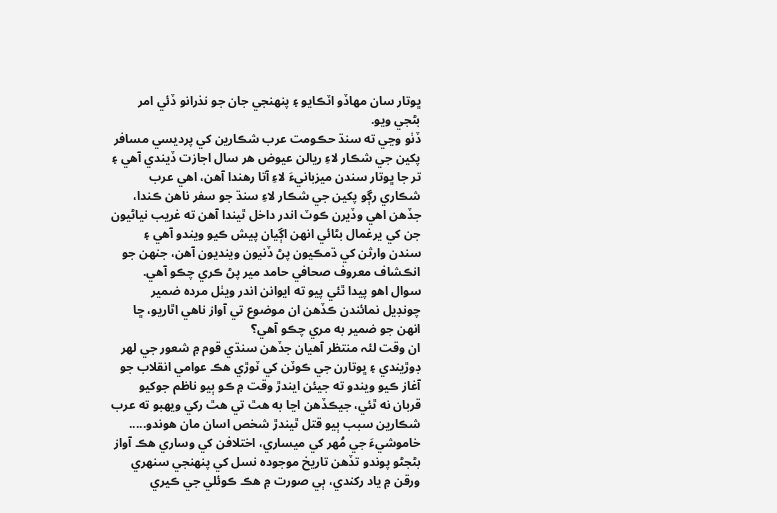ڀوتار سان مھاڏو اٽڪايو ۽ پنھنجي جان جو نذرانو ڏئي امر بڻجي ويو.
ڏٺو وڃي ته سنڌ حڪومت عرب شڪارين کي پرديسي مسافر پکين جي شڪار لاءِ ريالن عيوض ھر سال اجازت ڏيندي آھي ۽ تر جا ڀوتار سندن ميزبانيءَ لاءِ آتا رھندا آھن، اھي عرب شڪاري رڳو پکين جي شڪار لاءِ سنڌ جو سفر ناھن ڪندا، جڏھن اھي وڏيرن ڪوٽ اندر داخل ٿيندا آھن ته غريب نياڻيون جن کي يرغمال بڻائي انھن اڳيان پيش ڪيو ويندو آهي ۽ سندن وارثن کي ڌمڪيون پڻ ڏنيون وينديون آھن، جنھن جو انڪشاف معروف صحافي حامد مير پڻ ڪري چڪو آھي.
سوال اھو پيدا ٿئي پيو ته ايوانن اندر ويٺل مرده ضمير چونڊيل نمائندن ڪڏھن ان موضوع تي آواز ناھي اٿاريو، ڇا انھن جو ضمير به مري چڪو آھي؟
ان وقت لئہ منتظر آھيان جڏھن سنڌي قوم ۾ شعور جي لھر ڊوڙيندي ۽ ڀوتارن جي ڪوٽن کي ٽوڙي ھڪ عوامي انقلاب جو آغاز ڪيو ويندو ته جيئن ايندڙ وقت ۾ ڪو ٻيو ناظم جوکيو قربان نه ٿئي، جيڪڏھن اڃا به ھٿ تي ھٿ رکي ويھبو ته عرب شڪارين سبب ٻيو قتل ٿيندڙ شخص اسان مان ھوندو.....
خاموشيءَ جي مُهر کي ميساري، اختلافن کي وساري ھڪ آواز بڻجڻو پوندو تڏھن تاريخ موجودہ نسل کي پنھنجي سنھري ورقن ۾ ياد رکندي، ٻي صورت ۾ ھڪ ڪوئلي جي ڪيري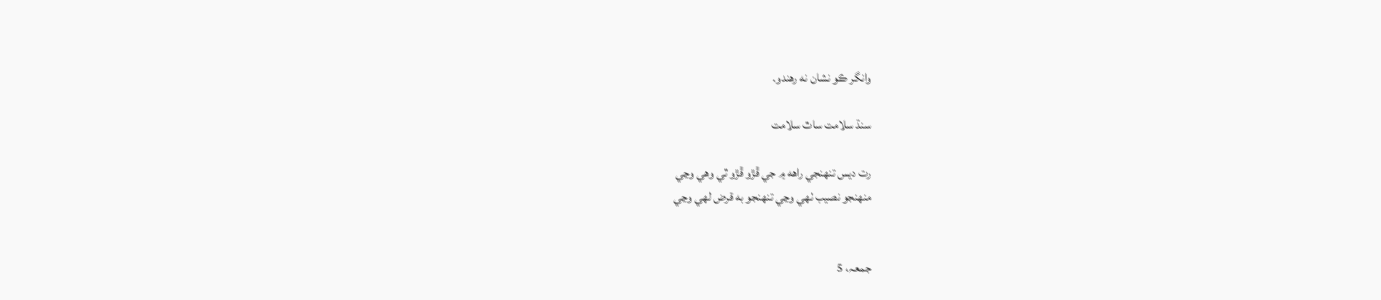وانگر ڪو نشان نه رھندو.

سنڌ سلامت ساٿ سلامت

رت ديس تنهنجي راهه ۾ جي ڦڙو ڦڙو ٿي وهي وڃي
منهنجو نصيب ٺهي وڃي تنهنجو به قرض لهي وڃي


جمعہ، 5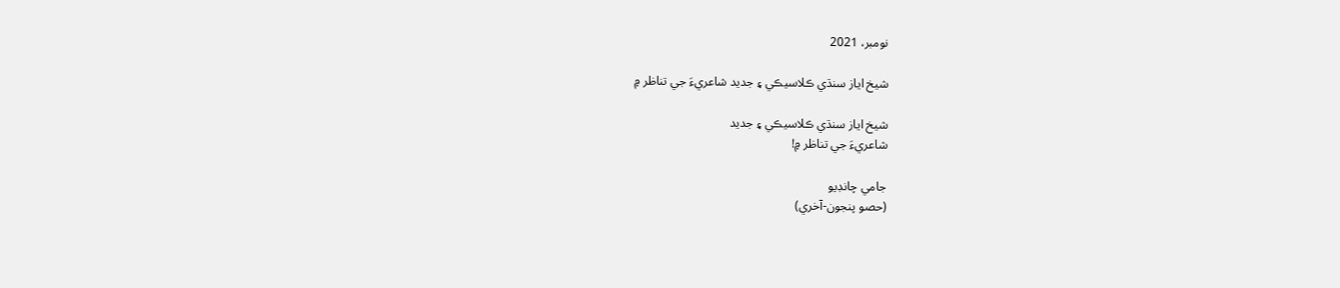نومبر، 2021

شيخ اياز سنڌي ڪلاسيڪي ۽ جديد شاعريءَ جي تناظر ۾

شيخ اياز سنڌي ڪلاسيڪي ۽ جديد
شاعريءَ جي تناظر ۾!

جامي چانڊيو
(حصو پنجون-آخري)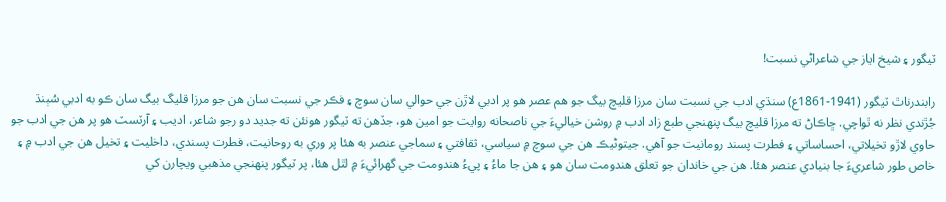ٽيگور ۽ شيخ اياز جي شاعراڻي نسبت!

رابندرناٿ ٽيگور (1941-1861ع) سنڌي ادب جي نسبت سان مرزا قليچ بيگ جو هم عصر هو پر ادبي لاڙن جي حوالي سان سوچ ۽ فڪر جي نسبت سان هن جو مرزا قليگ بيگ سان ڪو به ادبي سُٻنڌ جُڙندي نظر نه ٿواچي. ڇاڪاڻ ته مرزا قليچ بيگ پنهنجي طبع زاد ادب ۾ روشن خياليءَ جي ناصحانه روايت جو امين هو، جڏهن ته ٽيگور هونئن ته جديد دو رجو شاعر، اديب ۽ آرٽسٽ هو پر هن جي ادب جو حاوي لاڙو تخيلاتي، احساساتي ۽ فطرت پسند رومانيت جو آهي. جيتوڻيڪ هن جي سوچ ۾ سياسي، ثقافتي ۽ سماجي عنصر به هئا پر وري به روحانيت، فطرت پسندي، داخليت ۽ تخيل هن جي ادب ۾ ۽ خاص طور شاعريءَ جا بنيادي عنصر هئا. هن جي خاندان جو تعلق هندومت سان هو ۽ هن جا ماءُ ۽ پيءُ هندومت جي گهرائيءَ ۾ لٿل هئا، پر ٽيگور پنهنجي مذهبي ويچارن کي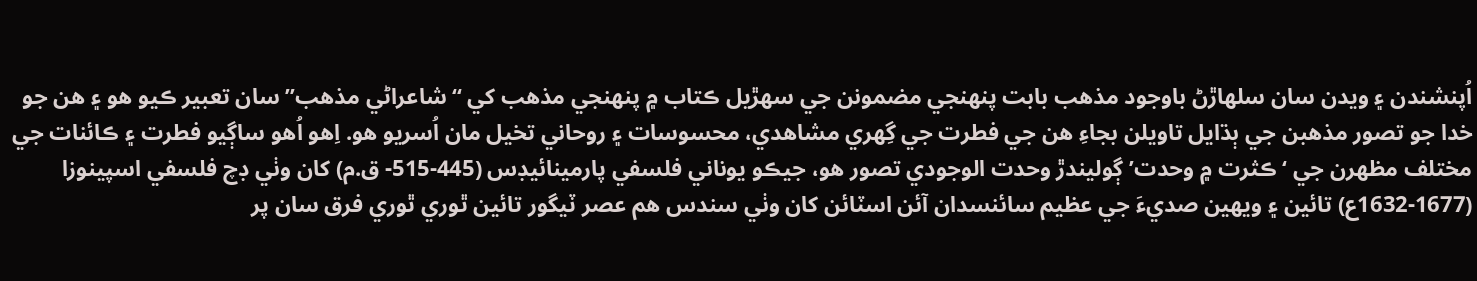اُپنشندن ۽ ويدن سان سلهاڙڻ باوجود مذهب بابت پنهنجي مضمونن جي سهڙيل ڪتاب ۾ پنهنجي مذهب کي “شاعراڻي مذهب” سان تعبير ڪيو هو ۽ هن جو خدا جو تصور مذهبن جي ٻڌايل تاويلن بجاءِ هن جي فطرت جي گِهري مشاهدي، محسوسات ۽ روحاني تخيل مان اُسريو هو. اِهو اُهو ساڳيو فطرت ۽ ڪائنات جي مختلف مظهرن جي ‘ڪثرت ۾ وحدت’ ڳوليندڙ وحدت الوجودي تصور هو، جيڪو يوناني فلسفي پارمينائيڊس (445-515- ق.م) کان وٺي ڊچ فلسفي اسپينوزا (1677-1632ع) تائين ۽ ويهين صديءَ جي عظيم سائنسدان آئن اسٽائن کان وٺي سندس هم عصر ٽيگور تائين ٿوري ٿوري فرق سان پر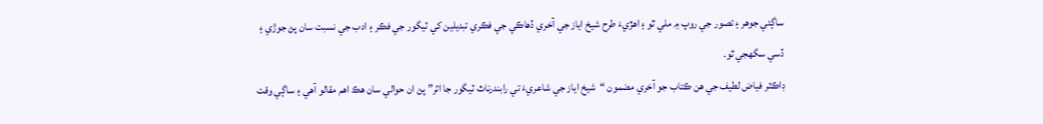ساڳئي جوهر ۽ تصور جي روپ ۾ ملي ٿو ۽ اهڙيءَ طرح شيخ اياز جي آخري ڏهاڪي جي فڪري تبديلين کي ٽيگور جي فڪر ۽ ادب جي نسبت سان پڻ جوڙي ۽ ڏسي سگهجي ٿو.
ڊاڪٽر فياض لطيف جي هن ڪتاب جو آخري مضمون “شيخ اياز جي شاعريءَ تي رابندرناٿ ٽيگور جا اثر” پڻ ان حوالي سان هڪ اهم مقالو آهي ۽ ساڳي وقت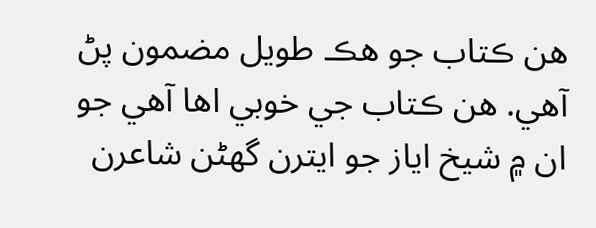هن ڪتاب جو هڪ طويل مضمون پڻ آهي. هن ڪتاب جي خوبي اها آهي جو ان ۾ شيخ اياز جو ايترن گهڻن شاعرن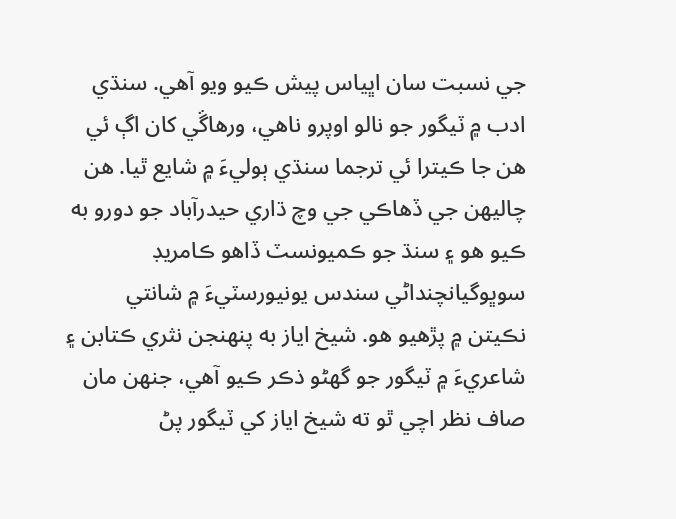جي نسبت سان اڀياس پيش ڪيو ويو آهي. سنڌي ادب ۾ ٽيگور جو نالو اوپرو ناهي، ورهاڱي کان اڳ ئي هن جا ڪيترا ئي ترجما سنڌي ٻوليءَ ۾ شايع ٿيا. هن چاليهن جي ڏهاڪي جي وچ ڌاري حيدرآباد جو دورو به ڪيو هو ۽ سنڌ جو ڪميونسٽ ڏاهو ڪامريڊ سوڀوگيانچنداڻي سندس يونيورسٽيءَ ۾ شانتي نڪيتن ۾ پڙهيو هو. شيخ اياز به پنهنجن نثري ڪتابن ۽ شاعريءَ ۾ ٽيگور جو گهڻو ذڪر ڪيو آهي، جنهن مان صاف نظر اچي ٿو ته شيخ اياز کي ٽيگور پڻ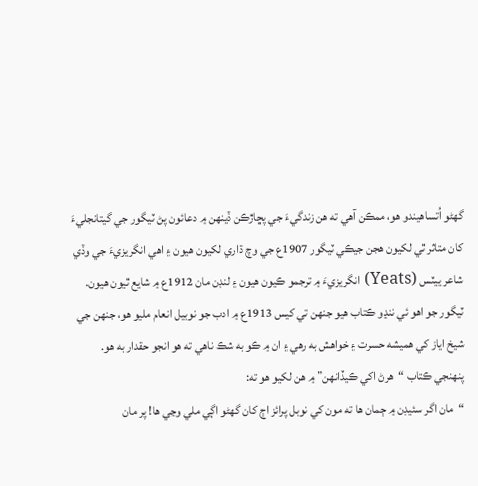گهڻو اُتساهيندو هو، ممڪن آهي ته هن زندگيءَ جي پڇاڙڪن ڏينهن ۾ دعائون پڻ ٽيگور جي گيتانجليءَ کان متاثر ٿي لکيون هجن جيڪي ٽيگور 1907ع جي وچ ڌاري لکيون هيون ۽ اهي انگريزيءَ جي وڏي شاعر ييٽس (Yeats) انگريزيءَ ۾ ترجمو ڪيون هيون ۽ لنڊن مان 1912ع ۾ شايع ٿيون هيون. ٽيگور جو اهو ئي ننڍو ڪتاب هيو جنهن تي کيس 1913ع ۾ ادب جو نوبيل انعام مليو هو، جنهن جي شيخ اياز کي هميشه حسرت ۽ خواهش به رهي ۽ ان ۾ ڪو به شڪ ناهي ته هو انجو حقدار به هو. پنهنجي ڪتاب “هرڻ اکي ڪيڏانهن” ۾ هن لکيو هو ته:
“مان اگر سئيڊن ۾ ڄمان ها ته مون کي نوبل پرائز اڄ کان گهڻو اڳي ملي وڃي ها! پر مان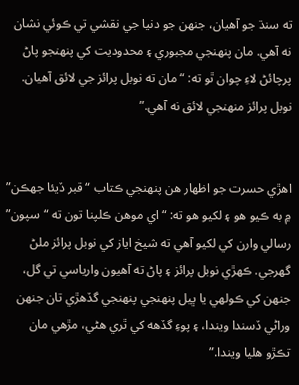ته سنڌ جو آهيان، جنهن جو دنيا جي نقشي تي ڪوئي نشان نه آهي. مان پنهنجي مجبوري ۽ محدوديت کي پنهنجو پاڻ پرچائڻ لاءِ چوان ٿو ته: “مان ته نوبل پرائز جي لائق آهيان. نوبل پرائز منهنجي لائق نه آهي.”


اهڙي حسرت جو اظهار هن پنهنجي ڪتاب “قبر ڏيئا جهڪن” ۾ به ڪيو هو ۽ لکيو هو ته: “اي موهن ڪلپنا تون ته “سپون” رسالي وارن کي لکيو آهي ته شيخ اياز کي نوبل پرائز ملڻ گهرجي. ڪهڙي نوبل پرائز ۽ پاڻ ته آهيون وارياسي تي گل، جنهن کي ڪولهي يا ڀيل پنهنجي پنهنجي گڏهڙي تان جنهن وراڻي ڏسندا ويندا، ۽ پوءِ گڏهه کي ٿري هڻي، مڙهي مان تڪڙو هليا ويندا.”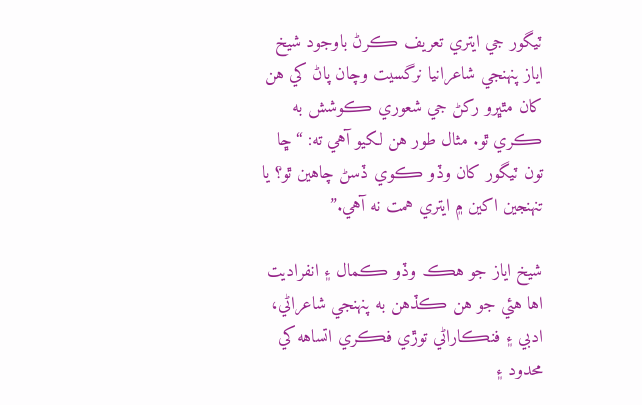ٽيگور جي ايتري تعريف ڪرڻ باوجود شيخ اياز پنهنجي شاعرانيا نرگسيت وچان پاڻ کي هن کان مٿڀرو رکڻ جي شعوري ڪوشش به ڪري ٿو. مثال طور هن لکيو آهي ته: “ڇا تون ٽيگور کان وڏو ڪوي ڏسڻ چاهين ٿو؟ يا تنهنجين اکين ۾ ايتري همت نه آهي.”

شيخ اياز جو هڪ وڏو ڪمال ۽ انفراديت اها هئي جو هن ڪڏهن به پنهنجي شاعراڻي، ادبي ۽ فنڪاراڻي توڙي فڪري اتساهه کي محدود ۽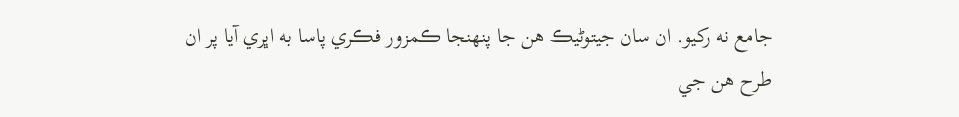جامع نه رکيو. ان سان جيتوڻيڪ هن جا پنهنجا ڪمزور فڪري پاسا به اڀري آيا پر ان طرح هن جي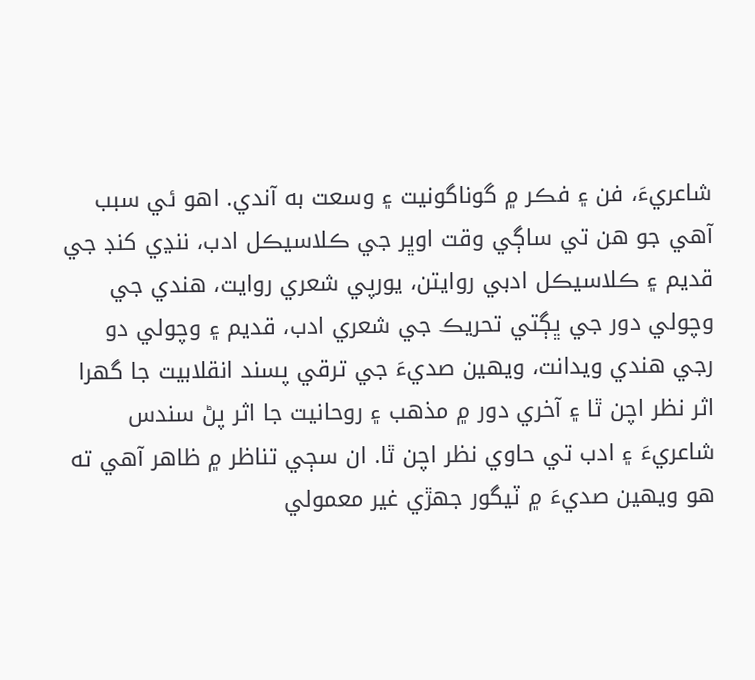شاعريءَ، فن ۽ فڪر ۾ گوناگونيت ۽ وسعت به آندي. اهو ئي سبب آهي جو هن تي ساڳي وقت اوڀر جي ڪلاسيڪل ادب، ننڍي کنڊ جي قديم ۽ ڪلاسيڪل ادبي روايتن، يورپي شعري روايت، هندي جي وچولي دور جي ڀڳتي تحريڪ جي شعري ادب، قديم ۽ وچولي دو رجي هندي ويدانت، ويهين صديءَ جي ترقي پسند انقلابيت جا گهرا اثر نظر اچن ٿا ۽ آخري دور ۾ مذهب ۽ روحانيت جا اثر پڻ سندس شاعريءَ ۽ ادب تي حاوي نظر اچن ٿا. ان سڄي تناظر ۾ ظاهر آهي ته هو ويهين صديءَ ۾ ٽيگور جهڙي غير معمولي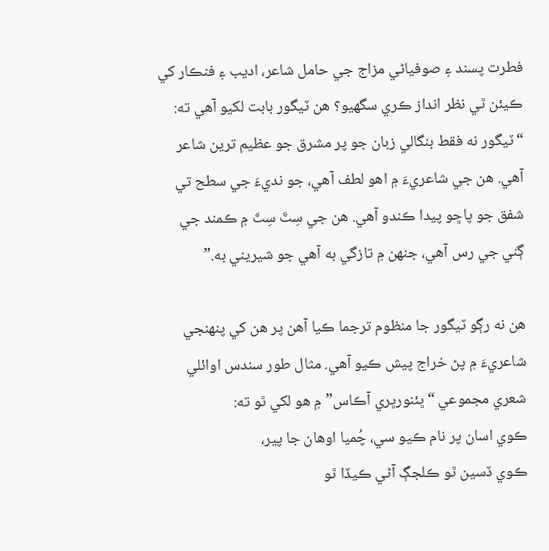فطرت پسند ۽ صوفياڻي مزاج جي حامل شاعر، اديب ۽ فنڪار کي ڪيئن ٿي نظر انداز ڪري سگهيو؟ هن ٽيگور بابت لکيو آهي ته:
“ٽيگور نه فقط بنگالي زبان جو پر مشرق جو عظيم ترين شاعر آهي. هن جي شاعريءَ ۾ اهو لطف آهي، جو نديءَ جي سطح تي شفق جو پاڇو پيدا ڪندو آهي. هن جي سِٽَ سِٽَ ۾ ڪمند جي ڳني جي رس آهي، جنهن ۾ تازگي به آهي جو شيريني به.”

هن نه رڳو ٽيگور جا منظوم ترجما ڪيا آهن پر هن کي پنهنجي شاعريءَ ۾ پڻ خراج پيش ڪيو آهي. مثال طور سندس اوائلي شعري مجموعي “ڀئنورڀري آڪاس” ۾ هو لکي ٿو ته:
ڪوي اسان پر نام ڪيو سي، چُميا اوهان جا پير،
ڪوي ڏسين ٿو ڪلجڳ آڻي ڪيڏا ٿو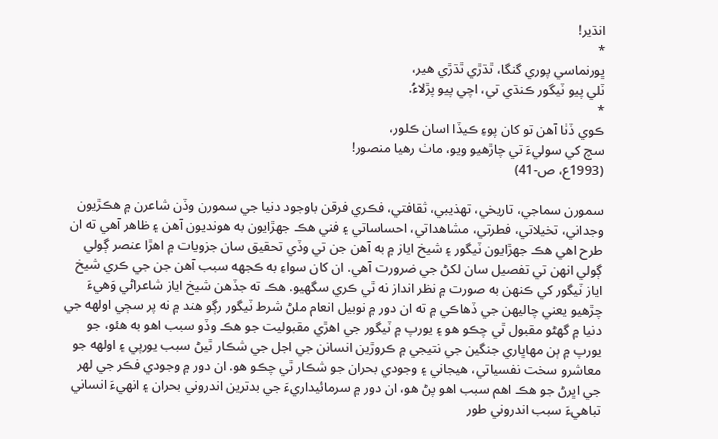انڌير!
*
ڀورنماسي پوري گنگا، ٿڌڙي ٿڌڙي هير،
ٽلي پيو ٽيگور ڪنڌي تي، اچي پيو پڙلاءُ.
*
ڪوي ڏٺا آهن تو کان پوءِ ڪيڏا اسان ڪلور،
سچ کي سوليءَ تي چاڙهيو ويو، ماٺ رهيا منصور!
(1993ع، ص-41)

سمورن سماجي، تاريخي، تهذيبي، ثقافتي، فڪري فرقن باوجود دنيا جي سمورن وڏن شاعرن ۾ هڪڙيون وجداني، تخيلاتي، فطرتي، مشاهداتي، احساساتي ۽ فني هڪ جهڙايون به هونديون آهن ۽ ظاهر آهي ته ان طرح اهي هڪ جهڙايون ٽيگور ۽ شيخ اياز ۾ به آهن جن تي وڏي تحقيق سان جزويات ۾ اهڙا عنصر ڳولي ڳولي انهن تي تفصيل سان لکڻ جي ضرورت آهي. ان کان سواءِ به ڪجهه سبب آهن جن جي ڪري شيخ اياز ٽيگور کي ڪنهن به صورت ۾ نظر انداز نه ٿي ڪري سگهيو. هڪ ته جڏهن شيخ اياز شاعراڻي وَهيءَ چڙهيو يعني چاليهن جي ڏهاڪي ۾ ته ان دور ۾ نوبيل انعام ملڻ شرط ٽيگور رڳو هند ۾ نه پر سڄي اولهه جي دنيا ۾ گهڻو مقبول ٿي چڪو هو ۽ يورپ ۾ ٽيگور جي اهڙي مقبوليت جو هڪ وڏو سبب اهو به هئو، جو يورپ ۾ ٻن مهاڀاري جنگين جي نتيجي ۾ ڪروڙين انسانن جي اجل جي شڪار ٿيڻ سبب يورپي ۽ اولهه جو معاشرو سخت نفسياتي، هيجاني ۽ وجودي بحران جو شڪار ٿي چڪو هو. ان دور ۾ وجودي فڪر جي لهر جي اڀرڻ جو هڪ اهم سبب اهو پڻ هو، ان دور ۾ سرمائيداريءَ جي بدترين اندروني بحران ۽ انهيءَ انساني تباهيءَ سبب اندروني طور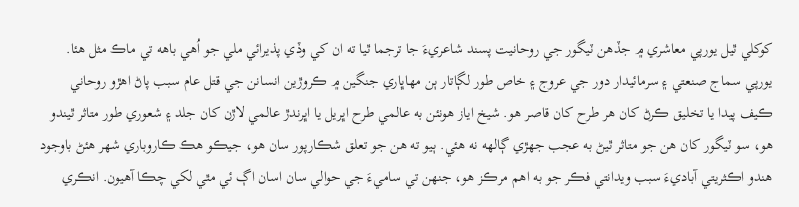کوکلي ٿيل يورپي معاشري ۾ جڏهن ٽيگور جي روحانيت پسند شاعريءَ جا ترجما ٿيا ته ان کي وڏي پذيرائي ملي جو اُهي باهه تي ماڪ مثل هئا. يورپي سماج صنعتي ۽ سرمائيدار دور جي عروج ۽ خاص طور لڳاتار ٻن مهاڀاري جنگين ۾ ڪروڙين انسانن جي قتل عام سبب پاڻ اهڙو روحاني ڪيف پيدا يا تخليق ڪرڻ کان هر طرح کان قاصر هو. شيخ اياز هونئن به عالمي طرح اڀريل يا اڀرندڙ عالمي لاڙن کان جلد ۽ شعوري طور متاثر ٿيندو هو، سو ٽيگور کان هن جو متاثر ٿيڻ به عجب جهڙي ڳالهه نه هئي. ٻيو ته هن جو تعلق شڪارپور سان هو، جيڪو هڪ ڪاروباري شهر هئڻ باوجود هندو اڪثريتي آباديءَ سبب ويدانتي فڪر جو به اهم مرڪز هو، جنهن تي ساميءَ جي حوالي سان اسان اڳ ئي مٿي لکي چڪا آهيون. انڪري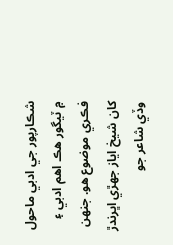شڪارپور جي ادبي ماحول ۾ ٽيگور هڪ اهم ادبي ۽ فڪري موضوع هو. جنهن کان شيخ اياز جهڙي اڀرندڙ وڏي شاعر جو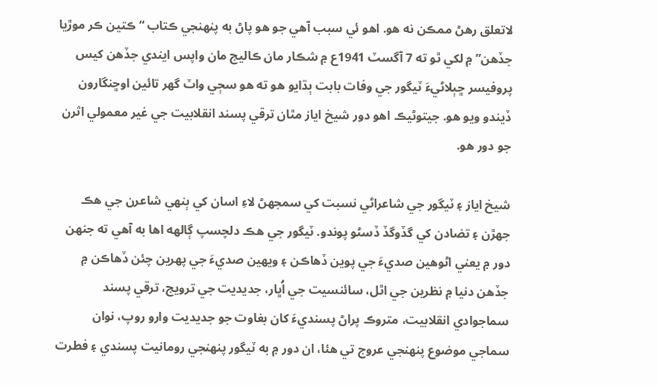لاتعلق رهڻ ممڪن نه هو. اهو ئي سبب آهي جو هو پاڻ به پنهنجي ڪتاب “ڪتين ڪر موڙيا جڏهن” ۾ لکي ٿو ته 7 آگسٽ 1941ع ۾ شڪار مان ڪاليج مان واپس ايندي جڏهن کيس پروفيسر ڇٻلاڻيءَ ٽيگور جي وفات بابت ٻڌايو هو ته هو سڄي واٽ گهر تائين اوڇنگارون ڏيندو ويو هو. جيتوڻيڪ اهو دور شيخ اياز مٿان ترقي پسند انقلابيت جي غير معمولي اثرن جو دور هو.

شيخ اياز ۽ ٽيگور جي شاعراڻي نسبت کي سمجهڻ لاءِ اسان کي ٻنهي شاعرن جي هڪ جهڙن ۽ تضادن کي گڏوگڏ ڏسڻو پوندو. ٽيگور جي هڪ دلچسپ ڳالهه اها به آهي ته جنهن دور ۾ يعني اڻوهين صديءَ جي پوين ڏهاڪن ۽ ويهين صديءَ جي پهرين چئن ڏهاڪن ۾ جڏهن دنيا ۾ نظرين جي اٿل، سائنسيت جي اُڀار، جديديت جي ترويج، ترقي پسند سماجوادي انقلابيت، متروڪ پراڻ پسنديءَ کان بغاوت جو جديديت وارو روپ، نوان سماجي موضوع پنهنجي عروج تي هئا، ان دور ۾ به ٽيگور پنهنجي رومانيت پسندي ۽ فطرت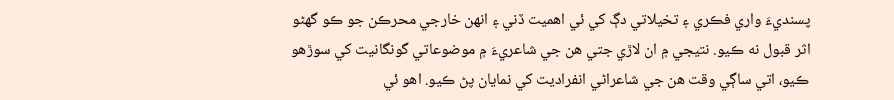پسنديءَ واري فڪري ۽ تخيلاتي دڳ کي ئي اهميت ڏني ۽ انهن خارجي محرڪن جو ڪو گهڻو اثر قبول نه ڪيو. نتيجي ۾ ان لاڙي جتي هن جي شاعريءَ ۾ موضوعاتي گونگانيت کي سوڙهو ڪيو، اتي ساڳي وقت هن جي شاعراڻي انفراديت کي نمايان پڻ ڪيو. اهو ئي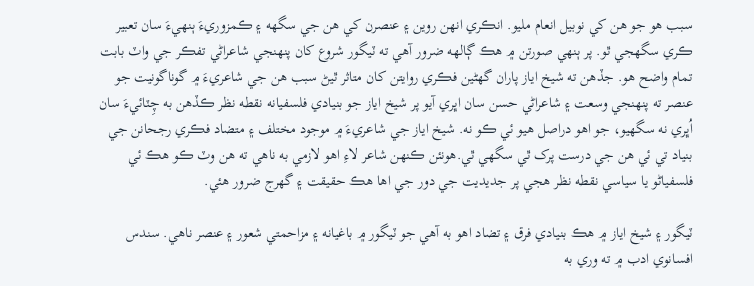سبب هو جو هن کي نوبيل انعام مليو. انڪري انهن روين ۽ عنصرن کي هن جي سگهه ۽ ڪمزوريءَ ٻنهيءَ سان تعبير ڪري سگهجي ٿو. پر ٻنهي صورتن ۾ هڪ ڳالهه ضرور آهي ته ٽيگور شروع کان پنهنجي شاعراڻي تفڪر جي واٽ بابت تمام واضح هو. جڏهن ته شيخ اياز پاران گهڻين فڪري روايتن کان متاثر ٿيڻ سبب هن جي شاعريءَ ۾ گوناگونيت جو عنصر ته پنهنجي وسعت ۽ شاعراڻي حسن سان اڀري آيو پر شيخ اياز جو بنيادي فلسفيانه نقطه نظر ڪڏهن به چِٽائيءَ سان اُڀري نه سگهيو، جو اهو دراصل هيو ئي ڪو نه. شيخ اياز جي شاعريءَ ۾ موجود مختلف ۽ متضاد فڪري رجحانن جي بنياد تي ئي هن جي درست پرک ٿي سگهي ٿي.هونئن ڪنهن شاعر لاءِ اهو لازمي به ناهي ته هن وٽ ڪو هڪ ئي فلسفياڻو يا سياسي نقطه نظر هجي پر جديديت جي دور جي اها هڪ حقيقت ۽ گهرج ضرور هئي.

ٽيگور ۽ شيخ اياز ۾ هڪ بنيادي فرق ۽ تضاد اهو به آهي جو ٽيگور ۾ باغيانه ۽ مزاحمتي شعور ۽ عنصر ناهي. سندس افسانوي ادب ۾ ته وري به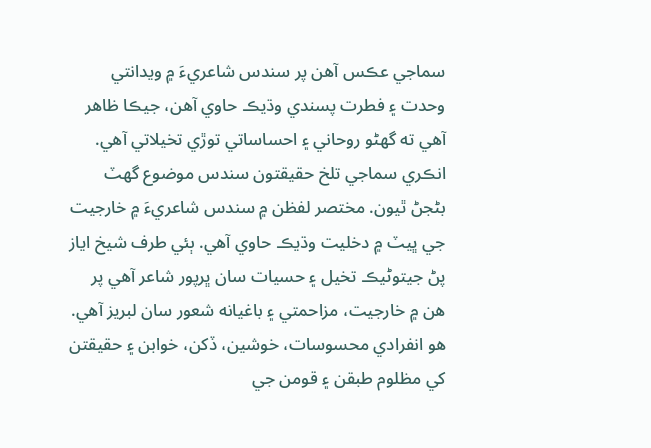سماجي عڪس آهن پر سندس شاعريءَ ۾ ويدانتي وحدت ۽ فطرت پسندي وڌيڪ حاوي آهن، جيڪا ظاهر آهي ته گهڻو روحاني ۽ احساساتي توڙي تخيلاتي آهي. انڪري سماجي تلخ حقيقتون سندس موضوع گهٽ بڻجڻ ٿيون. مختصر لفظن ۾ سندس شاعريءَ ۾ خارجيت جي ڀيٽ ۾ دخليت وڌيڪ حاوي آهي. ٻئي طرف شيخ اياز پڻ جيتوڻيڪ تخيل ۽ حسيات سان ڀرپور شاعر آهي پر هن ۾ خارجيت، مزاحمتي ۽ باغيانه شعور سان لبريز آهي. هو انفرادي محسوسات، خوشين، ڏکن، خوابن ۽ حقيقتن کي مظلوم طبقن ۽ قومن جي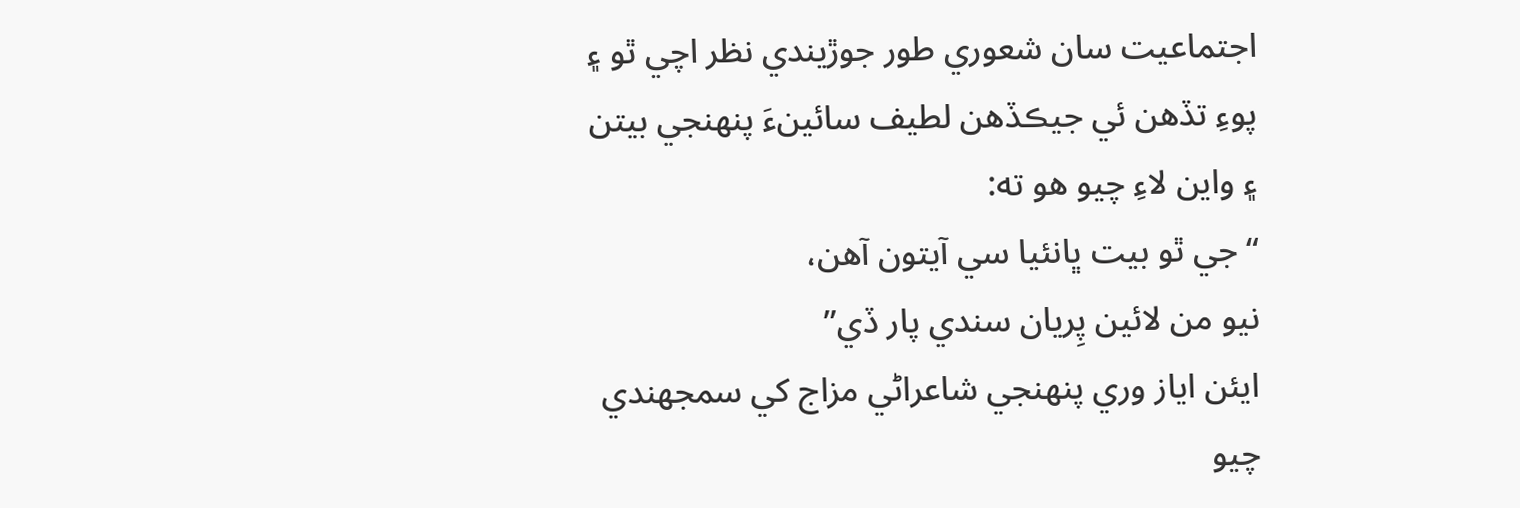اجتماعيت سان شعوري طور جوڙيندي نظر اچي ٿو ۽ پوءِ تڏهن ئي جيڪڏهن لطيف سائينءَ پنهنجي بيتن ۽ واين لاءِ چيو هو ته:
“جي ٿو بيت ڀانئيا سي آيتون آهن،
نيو من لائين پِريان سندي پار ڏي”
ايئن اياز وري پنهنجي شاعراڻي مزاج کي سمجهندي چيو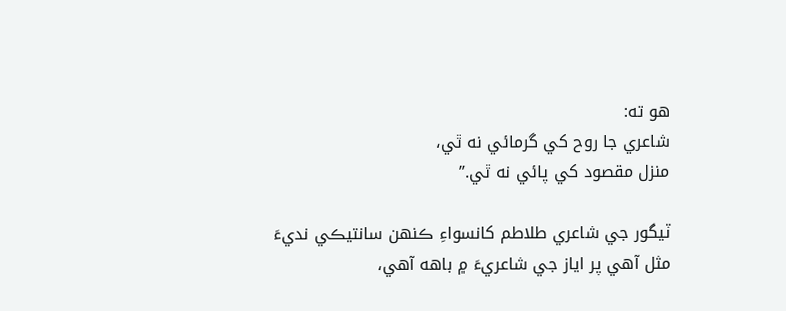هو ته:
شاعري جا روح کي گرمائي نه ٿي،
منزل مقصود کي پائي نه ٿي.”

ٽيگور جي شاعري طلاطم کانسواءِ ڪنهن سانتيڪي نديءَ مثل آهي پر اياز جي شاعريءَ ۾ باهه آهي،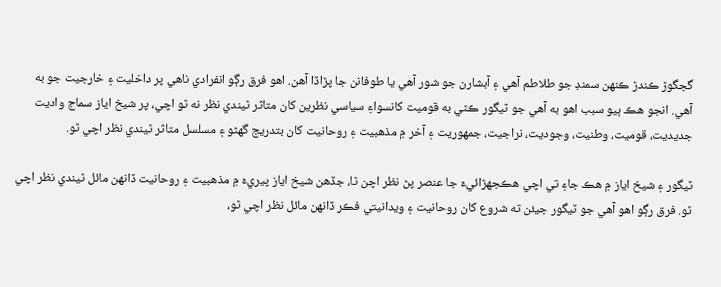گجگوڙ ڪندڙ ڪنهن سمنڊ جو طلاطم آهي ۽ آبشارن جو شور آهي يا طوفانن جا پڙاڏا آهن. اهو فرق رڳو انفرادي ناهي پر داخليت ۽ خارجيت جو به آهي. انجو هڪ ٻيو سبب اهو به آهي جو ٽيگور ڪٿي به قوميت کانسواءِ سياسي نظرين کان متاثر ٿيندي نظر نه ٿو اچي، پر شيخ اياز سماج واديت جديديت، قوميت، وطنيت، وجوديت، نراجيت، جمهوريت ۽ آخر ۾ مذهبيت ۽ روحانيت کان بتدريج گهڻو ۽ مسلسل متاثر ٿيندي نظر اچي ٿو.

ٽيگور ۽ شيخ اياز ۾ هڪ جاءِ تي اچي هڪجهڙائيءَ جا عنصر پڻ نظر اچن ٿا، جڏهن شيخ اياز پيريءَ ۾ مذهبيت ۽ روحانيت ڏانهن مائل ٿيندي نظر اچي ٿو. فرق رڳو اهو آهي جو ٽيگور جيئن ته شروع کان روحانيت ۽ ويدانيتي فڪر ڏانهن مائل نظر اچي ٿو،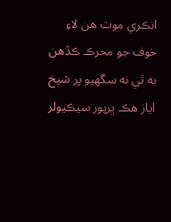انڪري موت هن لاءِ خوف جو محرڪ ڪڏهن به ٿي نه سگهيو پر شيخ اياز هڪ ڀرپور سيڪيولر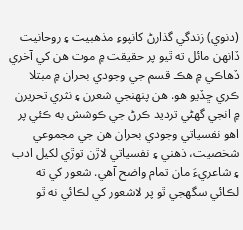(دنوي) زندگي گذارڻ کانپوءِ مذهبيت ۽ روحانيت ڏانهن مائل ته ٿيو پر حقيقت ۾ موت هن کي آخري ڏهاڪي ۾ هڪ قسم جي وجودي بحران ۾ مبتلا ڪري ڇڏيو هو. هن پنهنجي شعرن ۽ نثري تحريرن ۾ انجي گهڻي ترديد ڪرڻ جي ڪوشش به ڪئي پر اهو نفسياتي وجودي بحران هن جي مجموعي شخصيت، ذهني ۽ نفسياتي لاڙن توڙي لکيل ادب ۽ شاعريءَ مان تمام واضح آهي. شعور کي ته لڪائي سگهجي ٿو پر لاشعور کي لڪائي نه ٿو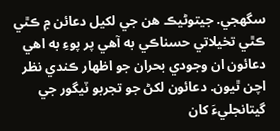سگهجي. جيتوڻيڪ هن جي لکيل دعائن ۾ ڪٿي ڪٿي تخيلاتي حسناڪي به آهي پر پوءِ به اهي دعائون ان وجودي بحران جو اظهار ڪندي نظر اچن ٿيون. دعائون لکڻ جو تجربو ٽيگور جي گيتانجليءَ کان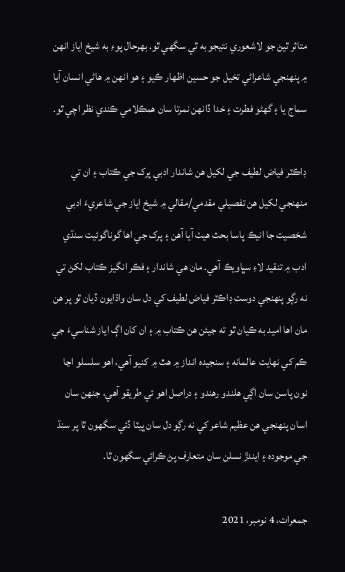متاثر ٿيڻ جو لاشعوري نتيجو به ٿي سگهي ٿو. بهرحال پوءِ به شيخ اياز انهن ۾ پنهنجي شاعراڻي تخيل جو حسين اظهار ڪيو ۽ هو انهن ۾ هاڻي انسان آيا سماج يا ۽ گهڻو فطرت ۽ خدا ڏانهن نمرتا سان همڪلامي ڪندي نظر اچي ٿو.

ڊاڪٽر فياض لطيف جي لکيل هن شاندار ادبي پرک جي ڪتاب ۽ ان تي منهنجي لکيل هن تفصيلي مقدمي/مقالي ۾ شيخ اياز جي شاعريءَ ادبي شخصيت جا انيڪ پاسا بحث هيٺ آيا آهن ۽ پرک جي اها گوناگوئيت سنڌي ادب ۾ تنقيد لاءِ سڀاويڪ آهي. مان هي شاندار ۽ فڪر انگيز ڪتاب لکڻ تي نه رڳو پنهنجي دوست ڊاڪٽر فياض لطيف کي دل سان واڌايون ڏيان ٿو پر هن مان اها اميد به ڪيان ٿو ته جيئن هن ڪتاب ۾ ۽ ان کان اڳ اياز شناسيءَ جي ڪم کي نهايت عالمانه ۽ سنجيده انداز ۾ هٿ ۾ کنيو آهي، اهو سلسلو اڃا نون پاسن سان اڳي هلندو رهندو ۽ دراصل اهو ئي طريقو آهي، جنهن سان اسان پنهنجي هن عظيم شاعر کي نه رڳو دل سان ڀيٽا ڏئي سگهون ٿا پر سنڌ جي موجوده ۽ ايندڙ نسلن سان متعارف پڻ ڪرائي سگهون ٿا.

جمعرات، 4 نومبر، 2021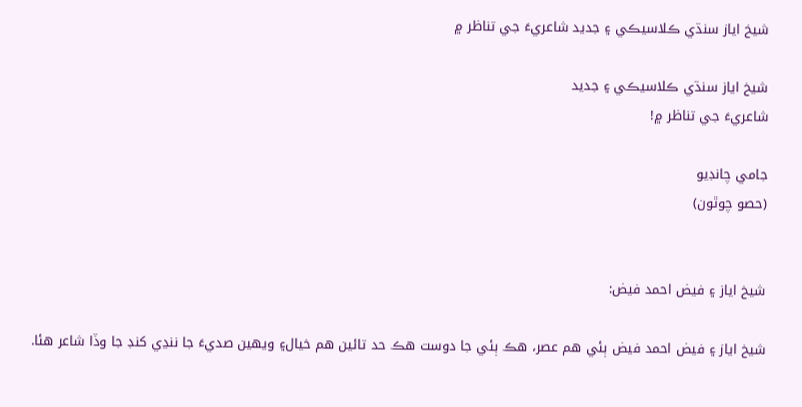شيخ اياز سنڌي ڪلاسيڪي ۽ جديد شاعريءَ جي تناظر ۾

شيخ اياز سنڌي ڪلاسيڪي ۽ جديد
شاعريءَ جي تناظر ۾!

جامي چانڊيو
(حصو چوٿون)


شيخ اياز ۽ فيض احمد فيض:

شيخ اياز ۽ فيض احمد فيض ٻئي هم عصر، هڪ ٻئي جا دوست هڪ حد تائين هم خيال۽ ويهين صديءَ جا ننڍي کنڊ جا وڏا شاعر هئا.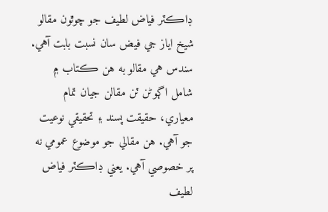ڊاڪٽر فياض لطيف جو چوٿون مقالو شيخ اياز جي فيض سان نسبت بابت آهي. سندس هي مقالو به هن ڪتاب ۾ شامل اڳوڻن ٽن مقالن جيان تمام معياري، حقيقت پسند ۽ تحقيقي نوعيت جو آهي. هن مقالي جو موضوع عمومي نه پر خصوصي آهي. يعني ڊاڪٽر فياض لطيف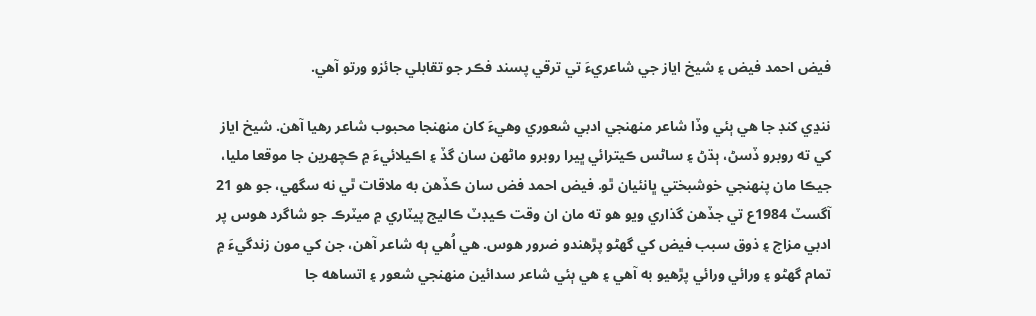فيض احمد فيض ۽ شيخ اياز جي شاعريءَ تي ترقي پسند فڪر جو تقابلي جائزو ورتو آهي.

ننڍي کنڊ جا هي ٻئي وڏا شاعر منهنجي ادبي شعوري وهيءَ کان منهنجا محبوب شاعر رهيا آهن. شيخ اياز کي ته روبرو ڏسڻ، ٻڌڻ ۽ ساڻس ڪيترائي ڀيرا روبرو ماڻهن سان گڏ ۽ اڪيلائيءَ ۾ ڪچهرين جا موقعا مليا، جيڪا مان پنهنجي خوشبختي ڀانئيان ٿو. فيض احمد فض سان ڪڏهن به ملاقات ٿي نه سگهي، جو هو 21 آگسٽ 1984ع تي جڏهن گذاري ويو هو ته مان ان وقت ڪيڊٽ ڪاليج پيٽاري ۾ ميٽرڪ جو شاگرد هوس پر ادبي مزاج ۽ ذوق سبب فيض کي گهڻو پڙهندو ضرور هوس. هي اُهي ٻه شاعر آهن، جن کي مون زندگيءَ ۾ تمام گهڻو ۽ ورائي ورائي پڙهيو به آهي ۽ هي ٻئي شاعر سدائين منهنجي شعور ۽ اتساهه جا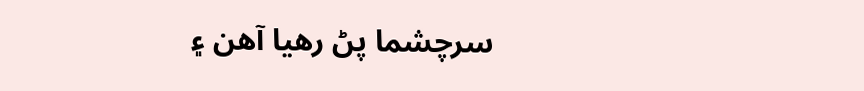سرچشما پڻ رهيا آهن ۽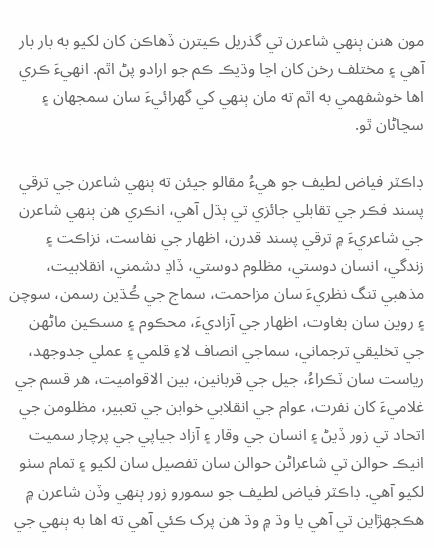مون هنن ٻنهي شاعرن تي گذريل ڪيترن ڏهاڪن کان لکيو به بار بار آهي ۽ مختلف رخن کان اڃا وڌيڪ ڪم جو ارادو پڻ اٿم. انهيءَ ڪري اها خوشفهمي به اٿم ته مان ٻنهي کي گهرائيءَ سان سمجهان ۽ سڃاڻان ٿو.

ڊاڪٽر فياض لطيف جو هيءُ مقالو جيئن ته ٻنهي شاعرن جي ترقي پسند فڪر جي تقابلي جائزي تي ٻڌل آهي، انڪري هن ٻنهي شاعرن جي شاعريءَ ۾ ترقي پسند قدرن، اظهار جي نفاست، نزاڪت ۽ زندگي، انسان دوستي، مظلوم دوستي، ڏاڍ دشمني، انقلابيت، مذهبي تنگ نظريءَ سان مزاحمت، سماج جي ڪُڌين رسمن، سوچن ۽ روين سان بغاوت، اظهار جي آزاديءَ، محڪوم ۽ مسڪين ماڻهن جي تخليقي ترجماني، سماجي انصاف لاءِ قلمي ۽ عملي جدوجهد، رياست سان ٽڪراءُ، جيل جي قربانين، بين الاقواميت، هر قسم جي غلاميءَ کان نفرت، عوام جي انقلابي خوابن جي تعبير، مظلومن جي اتحاد تي زور ڏيڻ ۽ انسان جي وقار ۽ آزاد جياپي جي پرچار سميت انيڪ حوالن تي شاعراڻن حوالن سان تفصيل سان لکيو ۽ تمام سٺو لکيو آهي. ڊاڪٽر فياض لطيف جو سمورو زور ٻنهي وڏن شاعرن ۾ هڪجهڙاين تي آهي يا وڌ ۾ وڌ هن پرک ڪئي آهي ته اها به ٻنهي جي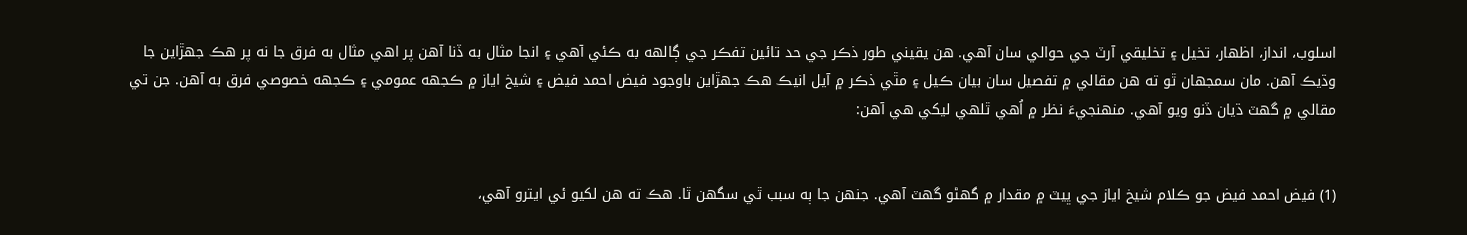اسلوب، انداز، اظهار، تخيل ۽ تخليقي آرٽ جي حوالي سان آهي. هن يقيني طور ذڪر جي حد تائين تفڪر جي ڳالهه به ڪئي آهي ۽ انجا مثال به ڏنا آهن پر اهي مثال به فرق جا نه پر هڪ جهڙاين جا وڌيڪ آهن. مان سمجهان ٿو ته هن مقالي ۾ تفصيل سان بيان ڪيل ۽ مٿي ذڪر ۾ آيل انيڪ هڪ جهڙاين باوجود فيض احمد فيض ۽ شيخ اياز ۾ ڪجهه عمومي ۽ ڪجهه خصوصي فرق به آهن. جن تي مقالي ۾ گهٽ ڌيان ڏنو ويو آهي. منهنجيءَ نظر ۾ اُهي ٿلهي ليکي هي آهن:


(1) فيض احمد فيض جو ڪلام شيخ اياز جي ڀيٽ ۾ مقدار ۾ گهڻو گهٽ آهي. جنهن جا ٻه سبب ٿي سگهن ٿا. هڪ ته هن لکيو ئي ايترو آهي،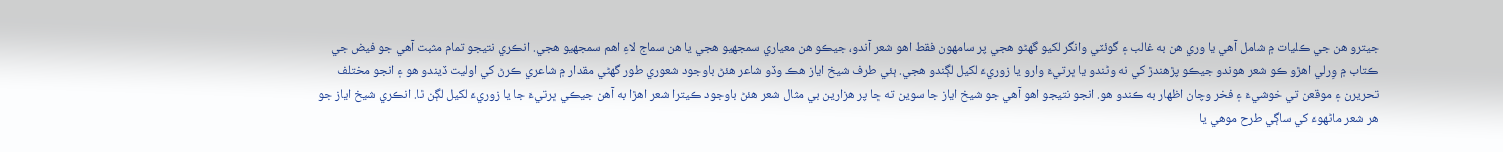جيترو هن جي ڪليات ۾ شامل آهي يا وري هن به غالب ۽ گوئٽي وانگر لکيو گهڻو هجي پر سامهون فقط اهو شعر آندو، جيڪو هن معياري سمجهيو هجي يا هن سماج لاءِ اهم سمجهيو هجي. انڪري نتيجو تمام مثبت آهي جو فيض جي ڪتاب ۾ وِرلي اهڙو ڪو شعر هوندو جيڪو پڙهندڙ کي نه وڻندو يا ڀرتيءَ وارو يا زوريءَ لکيل لڳندو هجي. ٻئي طرف شيخ اياز هڪ وڏو شاعر هئڻ باوجود شعوري طور گهڻي مقدار ۾ شاعري ڪرڻ کي اوليت ڏيندو هو ۽ انجو مختلف تحريرن ۽ موقعن تي خوشيءَ ۽ فخر وچان اظهار به ڪندو هو. انجو نتيجو اهو آهي جو شيخ اياز جا سوين ته ڇا پر هزارين بي مثال شعر هئڻ باوجود ڪيترا شعر اهڙا به آهن جيڪي ڀرتيءَ جا يا زوريءَ لکيل لڳن ٿا. انڪري شيخ اياز جو هر شعر ماڻهوءَ کي ساڳي طرح موهي يا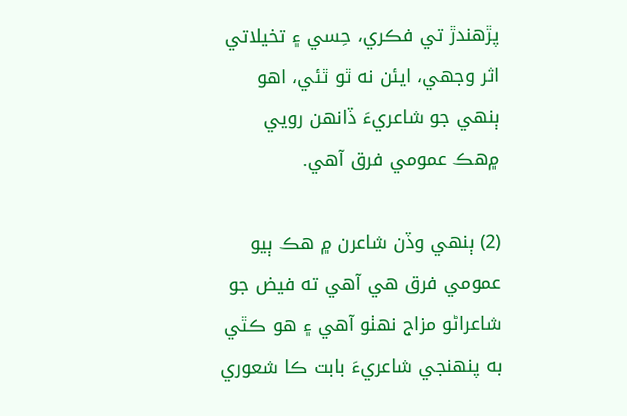پڙهندڙ تي فڪري، حِسي ۽ تخيلاتي اثر وجهي، ايئن نه ٿو ٿئي، اهو ٻنهي جو شاعريءَ ڏانهن رويي ۾هڪ عمومي فرق آهي.

(2) ٻنهي وڏن شاعرن ۾ هڪ ٻيو عمومي فرق هي آهي ته فيض جو شاعراڻو مزاج نهٺو آهي ۽ هو ڪٿي به پنهنجي شاعريءَ بابت ڪا شعوري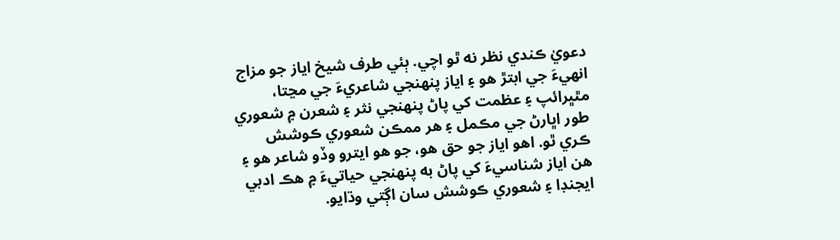دعويٰ ڪندي نظر نه ٿو اچي. ٻئي طرف شيخ اياز جو مزاج انهيءَ جي ابتڙ هو ۽ اياز پنهنجي شاعريءَ جي مڃتا، مٿڀرائپ ۽ عظمت کي پاڻ پنهنجي نثر ۽ شعرن ۾ شعوري طور اڀارڻ جي مڪمل ۽ هر ممڪن شعوري ڪوشش ڪري ٿو. اهو اياز جو حق هو، جو هو ايترو وڏو شاعر هو ۽ هن اياز شناسيءَ کي پاڻ به پنهنجي حياتيءَ ۾ هڪ ادبي ايجنڊا ۽ شعوري ڪوشش سان اڳتي وڌايو.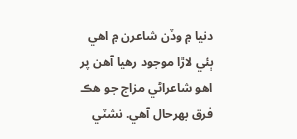دنيا ۾ وڏن شاعرن ۾ اهي ٻئي لاڙا موجود رهيا آهن پر اهو شاعراڻي مزاج جو هڪ فرق بهرحال آهي. نشٽي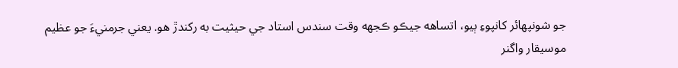جو شونپهائر کانپوءِ ٻيو، اتساهه جيڪو ڪجهه وقت سندس استاد جي حيثيت به رکندڙ هو. يعني جرمنيءَ جو عظيم موسيقار واگنر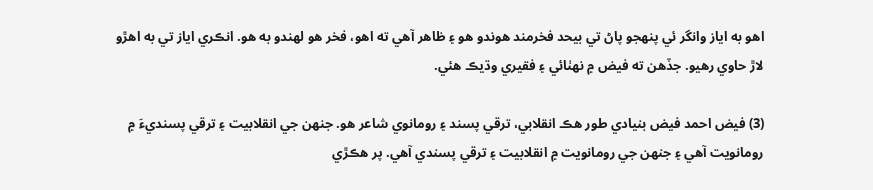اهو به اياز وانگر ئي پنهجو پاڻ تي بيحد فخرمند هوندو هو ۽ ظاهر آهي ته اهو، فخر هو لهندو به هو. انڪري اياز تي به اهڙو لاڙ حاوي رهيو. جڏهن ته فيض ۾ نهٺائي ۽ فقيري وڌيڪ هئي.

(3) فيض احمد فيض بنيادي طور هڪ انقلابي، ترقي پسند ۽ رومانوي شاعر هو. جنهن جي انقلابيت ۽ ترقي پسنديءَ ۾ رومانويت آهي ۽ جنهن جي رومانويت ۾ انقلابيت ۽ ترقي پسندي آهي. پر هڪڙي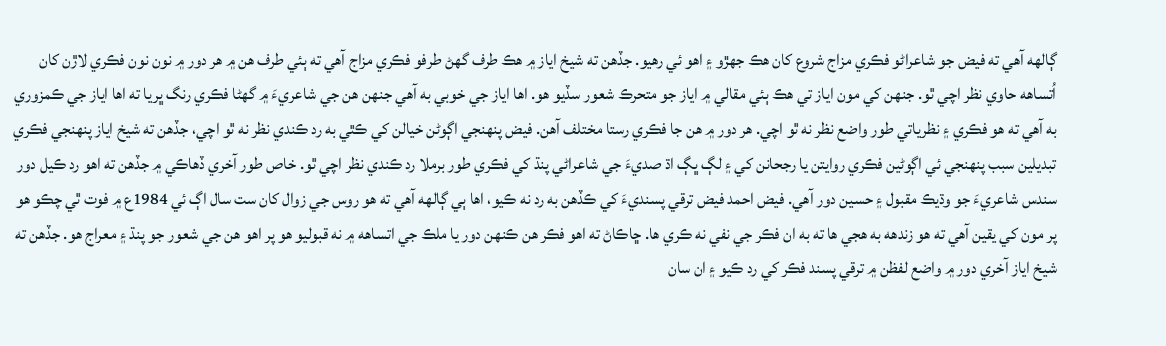ڳالهه آهي ته فيض جو شاعراڻو فڪري مزاج شروع کان هڪ جهڙو ۽ اهو ئي رهيو. جڏهن ته شيخ اياز ۾ هڪ طرف گهڻ طرفو فڪري مزاج آهي ته ٻئي طرف هن ۾ هر دور ۾ نون نون فڪري لاڙن کان اُتساهه حاوي نظر اچي ٿو. جنهن کي مون اياز تي هڪ ٻئي مقالي ۾ اياز جو متحرڪ شعور سڏيو هو. اها اياز جي خوبي به آهي جنهن هن جي شاعريءَ ۾ گهڻا فڪري رنگ ڀريا ته اها اياز جي ڪمزوري به آهي ته هو فڪري ۽ نظرياتي طور واضع نظر نه ٿو اچي. هر دور ۾ هن جا فڪري رستا مختلف آهن. فيض پنهنجي اڳوڻن خيالن کي ڪٿي به رد ڪندي نظر نه ٿو اچي، جڏهن ته شيخ اياز پنهنجي فڪري تبديلين سبب پنهنجي ئي اڳوڻين فڪري روايتن يا رجحانن کي ۽ لڳ ڀڳ اڌ صديءَ جي شاعراڻي پنڌ کي فڪري طور برملا رد ڪندي نظر اچي ٿو. خاص طور آخري ڏهاڪي ۾ جڏهن ته اهو رد ڪيل دور سندس شاعريءَ جو وڌيڪ مقبول ۽ حسين دور آهي. فيض احمد فيض ترقي پسنديءَ کي ڪڏهن به رد نه ڪيو، اها ٻي ڳالهه آهي ته هو روس جي زوال کان ست سال اڳ ئي 1984ع ۾ فوت ٿي چڪو هو پر مون کي يقين آهي ته هو زندهه به هجي ها ته به ان فڪر جي نفي نه ڪري ها. ڇاڪاڻ ته اهو فڪر هن ڪنهن دور يا ملڪ جي اتساهه ۾ نه قبوليو هو پر اهو هن جي شعور جو پنڌ ۽ معراج هو. جڏهن ته شيخ اياز آخري دور ۾ واضع لفظن ۾ ترقي پسند فڪر کي رد ڪيو ۽ ان سان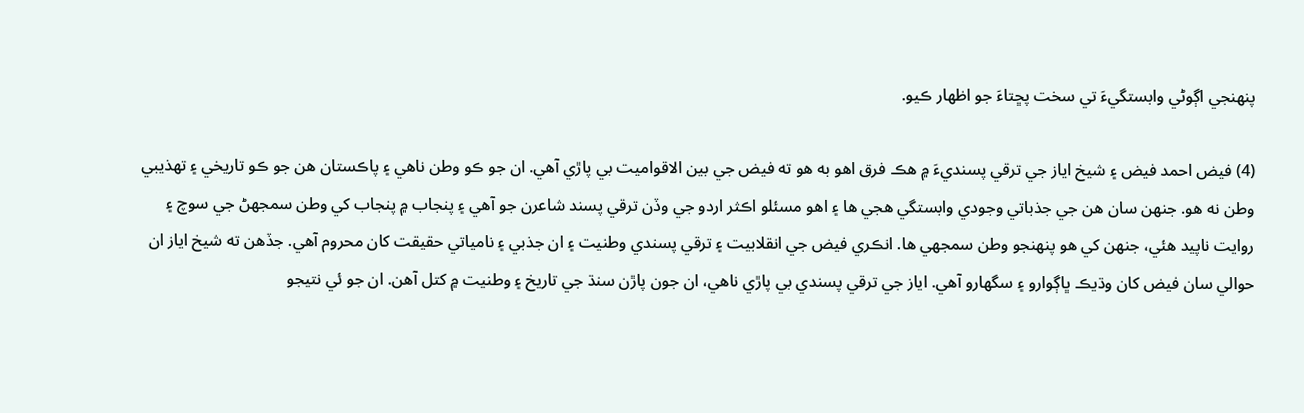پنهنجي اڳوڻي وابستگيءَ تي سخت پڇتاءَ جو اظهار ڪيو.

(4) فيض احمد فيض ۽ شيخ اياز جي ترقي پسنديءَ ۾ هڪ فرق اهو به هو ته فيض جي بين الاقواميت بي پاڙي آهي. ان جو ڪو وطن ناهي ۽ پاڪستان هن جو ڪو تاريخي ۽ تهذيبي وطن نه هو. جنهن سان هن جي جذباتي وجودي وابستگي هجي ها ۽ اهو مسئلو اڪثر اردو جي وڏن ترقي پسند شاعرن جو آهي ۽ پنجاب ۾ پنجاب کي وطن سمجهڻ جي سوچ ۽ روايت ناپيد هئي، جنهن کي هو پنهنجو وطن سمجهي ها. انڪري فيض جي انقلابيت ۽ ترقي پسندي وطنيت ۽ ان جذبي ۽ نامياتي حقيقت کان محروم آهي. جڏهن ته شيخ اياز ان حوالي سان فيض کان وڌيڪ ڀاڳوارو ۽ سگهارو آهي. اياز جي ترقي پسندي بي پاڙي ناهي، ان جون پاڙن سنڌ جي تاريخ ۽ وطنيت ۾ کتل آهن. ان جو ئي نتيجو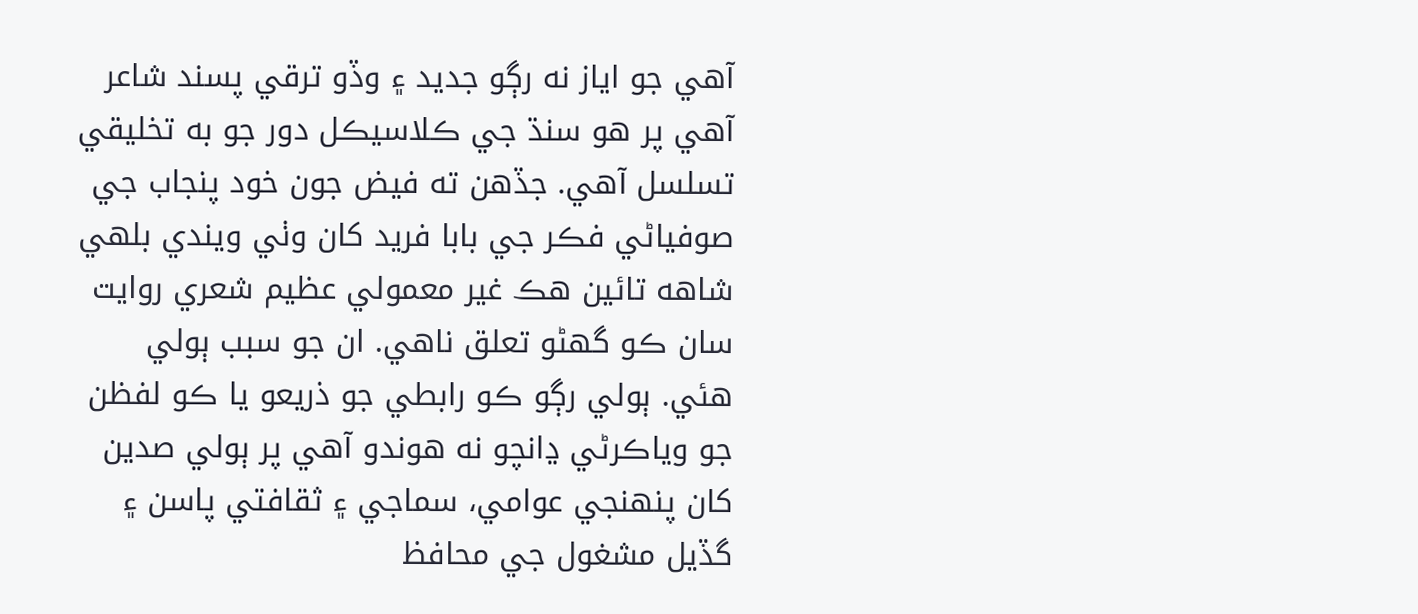آهي جو اياز نه رڳو جديد ۽ وڏو ترقي پسند شاعر آهي پر هو سنڌ جي ڪلاسيڪل دور جو به تخليقي تسلسل آهي. جڏهن ته فيض جون خود پنجاب جي صوفياڻي فڪر جي بابا فريد کان وٺي ويندي بلهي شاهه تائين هڪ غير معمولي عظيم شعري روايت سان ڪو گهڻو تعلق ناهي. ان جو سبب ٻولي هئي. ٻولي رڳو ڪو رابطي جو ذريعو يا ڪو لفظن جو وياڪرڻي ڍانچو نه هوندو آهي پر ٻولي صدين کان پنهنجي عوامي، سماجي ۽ ثقافتي پاسن ۽ گڏيل مشغول جي محافظ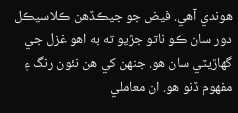هوندي آهي. فيض جو جيڪڏهن ڪلاسيڪل دور سان ڪو ناتو جڙيو ته به اهو غزل جي گهاڙيٽي سان هو. جنهن کي هن نئون رنگ ۽ مفهوم ڏنو هو. ان معاملي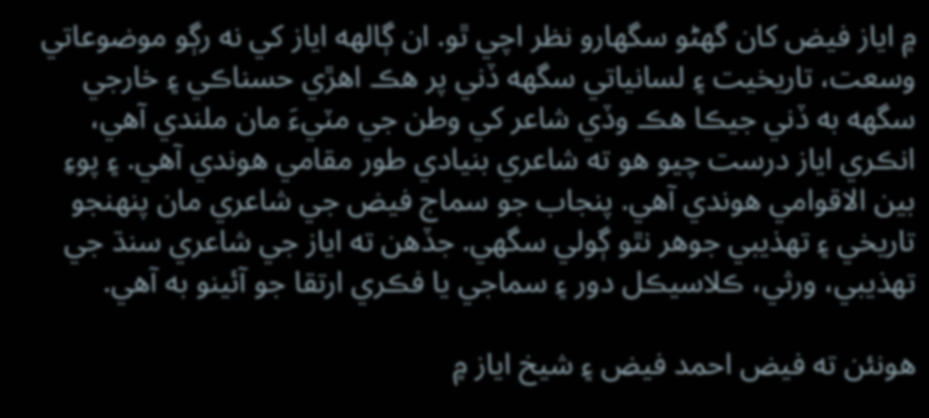۾ اياز فيض کان گهڻو سگهارو نظر اچي ٿو. ان ڳالهه اياز کي نه رڳو موضوعاتي وسعت، تاريخيت ۽ لسانياتي سگهه ڏني پر هڪ اهڙي حسناڪي ۽ خارجي سگهه به ڏني جيڪا هڪ وڏي شاعر کي وطن جي مٽيءَ مان ملندي آهي، انڪري اياز درست چيو هو ته شاعري بنيادي طور مقامي هوندي آهي. ۽ پوءِ بين الاقوامي هوندي آهي. پنجاب جو سماج فيض جي شاعري مان پنهنجو تاريخي ۽ تهذيبي جوهر نٿو ڳولي سگهي. جڏهن ته اياز جي شاعري سنڌ جي تهذيبي، ورثي، ڪلاسيڪل دور ۽ سماجي يا فڪري ارتقا جو آئينو به آهي.

هونئن ته فيض احمد فيض ۽ شيخ اياز ۾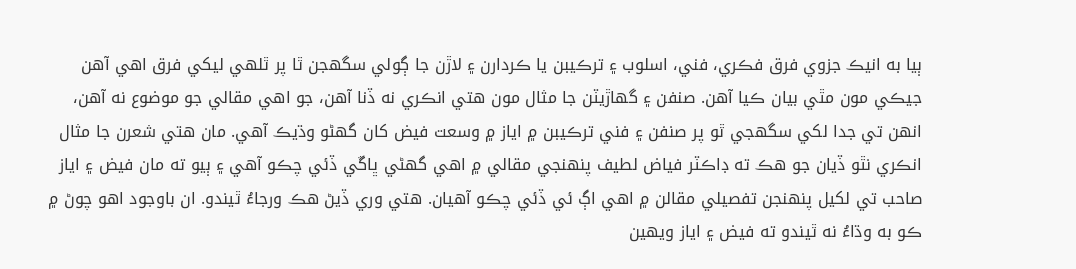ٻيا به انيڪ جزوي فرق فڪري، فني، اسلوب ۽ ترڪيبن يا ڪردارن ۽ لاڙن جا ڳولي سگهجن ٿا پر ٿلهي ليکي فرق اهي آهن جيڪي مون مٿي بيان ڪيا آهن. صنفن ۽ گهاڙيٽن جا مثال مون هتي انڪري نه ڏنا آهن، جو اهي مقالي جو موضوع نه آهن، انهن تي جدا لکي سگهجي ٿو پر صنفن ۽ فني ترڪيبن ۾ اياز ۾ وسعت فيض کان گهڻو وڌيڪ آهي. مان هتي شعرن جا مثال انڪري نٿو ڏيان جو هڪ ته ڊاڪٽر فياض لطيف پنهنجي مقالي ۾ اهي گهڻي ڀاڱي ڏئي چڪو آهي ۽ ٻيو ته مان فيض ۽ اياز صاحب تي لکيل پنهنجن تفصيلي مقالن ۾ اهي اڳ ئي ڏئي چڪو آهيان. هتي وري ڏيڻ هڪ ورجاءُ ٿيندو. ان باوجود اهو چوڻ ۾ ڪو به وڌاءُ نه ٿيندو ته فيض ۽ اياز ويهين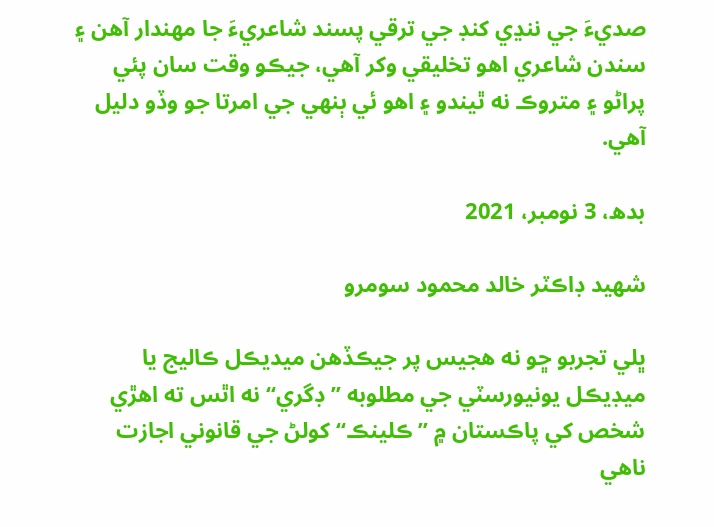صديءَ جي ننڍي کنڊ جي ترقي پسند شاعريءَ جا مهندار آهن ۽ سندن شاعري اهو تخليقي وکر آهي، جيڪو وقت سان پئي پراڻو ۽ متروڪ نه ٿيندو ۽ اهو ئي ٻنهي جي امرتا جو وڏو دليل آهي.

بدھ، 3 نومبر، 2021

شھيد ڊاڪٽر خالد محمود سومرو

ڀلي تجربو ڇو نه هجيس پر جيڪڏهن ميديڪل ڪاليج يا ميڊيڪل يونيورسٽي جي مطلوبه ”ڊگري“ نه اٿس ته اهڙي شخص کي پاڪستان ۾ ”ڪلينڪ“ کولڻ جي قانوني اجازت ناهي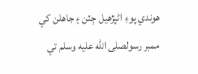هوندي پوءِ اڻپڙهيل ڄٽن ۽ جاهلن کي ممبر رسولصلى الله عليه وسلم تي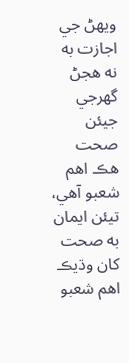ويهڻ جي اجازت به نه هجڻ گهرجي جيئن صحت هڪ اهم شعبو آهي، تيئن ايمان به صحت کان وڌيڪ اهم شعبو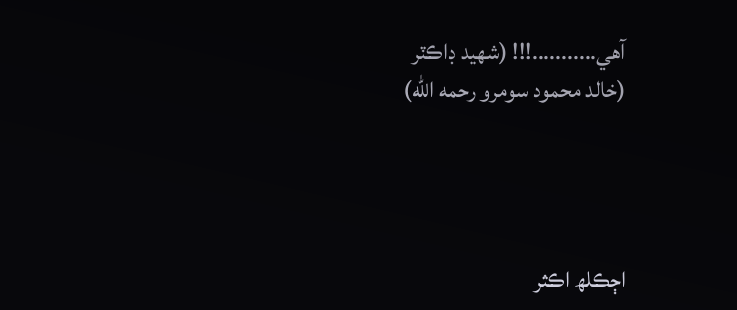آهي...........!!! (شهيد ڊاڪٽر
(خالد محمود سومرو رحمه الله)




اڄڪلھ اڪثر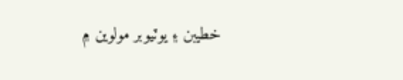خطيبن ۽ يوٽيوبر مولوين ۾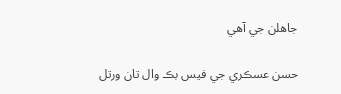جاهلن جي آهي

حسن عسڪري جي فيس بڪ وال تان ورتل